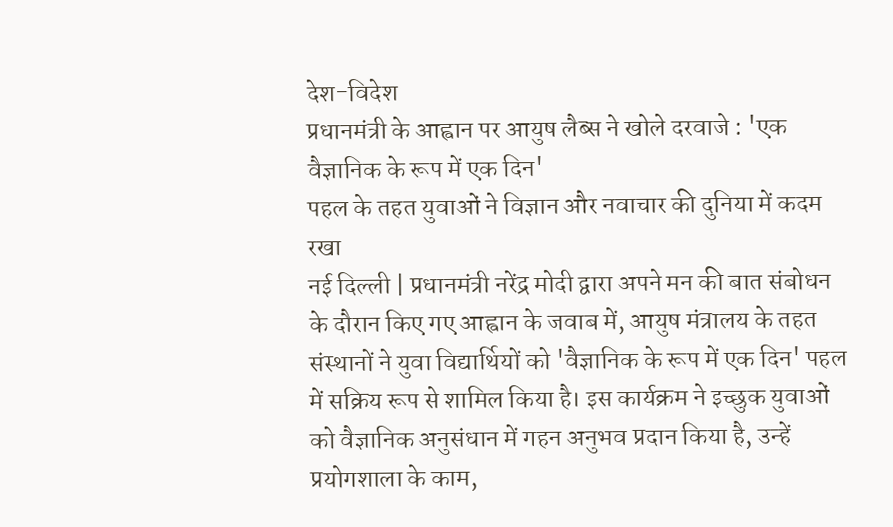देश-विदेश
प्रधानमंत्री के आह्वान पर आयुष लैब्स ने खोले दरवाजे : 'एक वैज्ञानिक के रूप में एक दिन'
पहल के तहत युवाओं ने विज्ञान और नवाचार की दुनिया में कदम रखा
नई दिल्ली | प्रधानमंत्री नरेंद्र मोदी द्वारा अपने मन की बात संबोधन के दौरान किए गए आह्वान के जवाब में, आयुष मंत्रालय के तहत संस्थानों ने युवा विद्यार्थियों को 'वैज्ञानिक के रूप में एक दिन' पहल में सक्रिय रूप से शामिल किया है। इस कार्यक्रम ने इच्छुक युवाओं को वैज्ञानिक अनुसंधान में गहन अनुभव प्रदान किया है, उन्हें प्रयोगशाला के काम,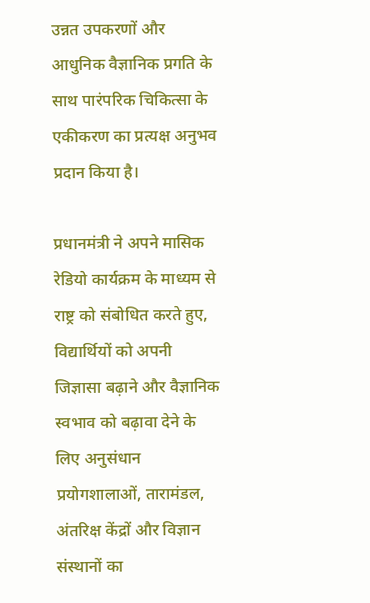उन्नत उपकरणों और आधुनिक वैज्ञानिक प्रगति के साथ पारंपरिक चिकित्सा के एकीकरण का प्रत्यक्ष अनुभव प्रदान किया है।

प्रधानमंत्री ने अपने मासिक रेडियो कार्यक्रम के माध्यम से राष्ट्र को संबोधित करते हुए, विद्यार्थियों को अपनी जिज्ञासा बढ़ाने और वैज्ञानिक स्वभाव को बढ़ावा देने के लिए अनुसंधान प्रयोगशालाओं, तारामंडल, अंतरिक्ष केंद्रों और विज्ञान संस्थानों का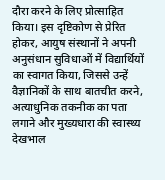दौरा करने के लिए प्रोत्साहित किया। इस दृष्टिकोण से प्रेरित होकर, आयुष संस्थानों ने अपनी अनुसंधान सुविधाओं में विद्यार्थियों का स्वागत किया, जिससे उन्हें वैज्ञानिकों के साथ बातचीत करने, अत्याधुनिक तकनीक का पता लगाने और मुख्यधारा की स्वास्थ्य देखभाल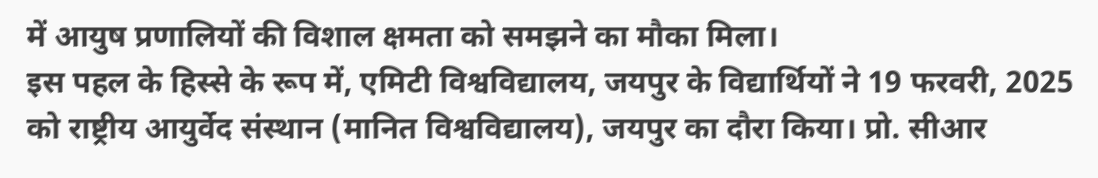में आयुष प्रणालियों की विशाल क्षमता को समझने का मौका मिला।
इस पहल के हिस्से के रूप में, एमिटी विश्वविद्यालय, जयपुर के विद्यार्थियों ने 19 फरवरी, 2025 को राष्ट्रीय आयुर्वेद संस्थान (मानित विश्वविद्यालय), जयपुर का दौरा किया। प्रो. सीआर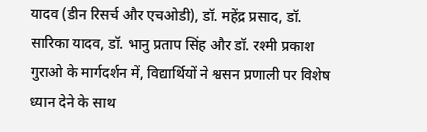यादव (डीन रिसर्च और एचओडी), डॉ. महेंद्र प्रसाद, डॉ. सारिका यादव, डॉ. भानु प्रताप सिंह और डॉ. रश्मी प्रकाश गुराओ के मार्गदर्शन में, विद्यार्थियों ने श्वसन प्रणाली पर विशेष ध्यान देने के साथ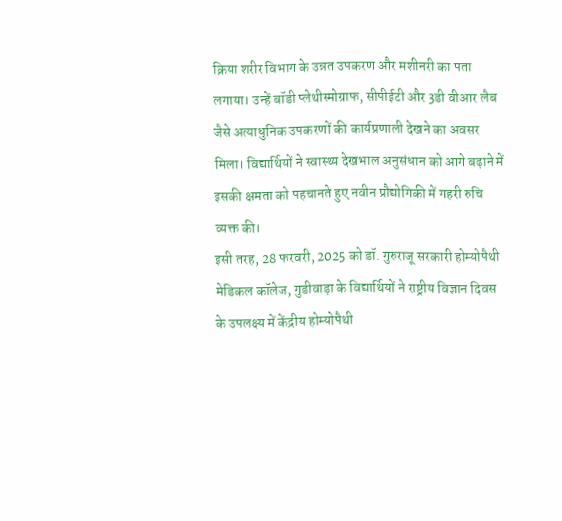क्रिया शरीर विभाग के उन्नत उपकरण और मशीनरी का पता लगाया। उन्हें बॉडी प्लेथीस्मोग्राफ, सीपीईटी और 3डी वीआर लैब जैसे अत्याधुनिक उपकरणों की कार्यप्रणाली देखने का अवसर मिला। विद्यार्थियों ने स्वास्थ्य देखभाल अनुसंधान को आगे बढ़ाने में इसकी क्षमता को पहचानते हुए नवीन प्रौद्योगिकी में गहरी रुचि व्यक्त की।
इसी तरह, 28 फरवरी, 2025 को डॉ. गुरुराजू सरकारी होम्योपैथी मेडिकल कॉलेज, गुडीवाड़ा के विद्यार्थियों ने राष्ट्रीय विज्ञान दिवस के उपलक्ष्य में केंद्रीय होम्योपैथी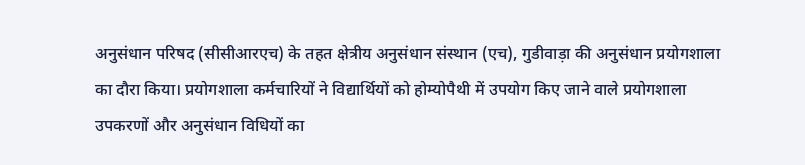अनुसंधान परिषद (सीसीआरएच) के तहत क्षेत्रीय अनुसंधान संस्थान (एच), गुडीवाड़ा की अनुसंधान प्रयोगशाला का दौरा किया। प्रयोगशाला कर्मचारियों ने विद्यार्थियों को होम्योपैथी में उपयोग किए जाने वाले प्रयोगशाला उपकरणों और अनुसंधान विधियों का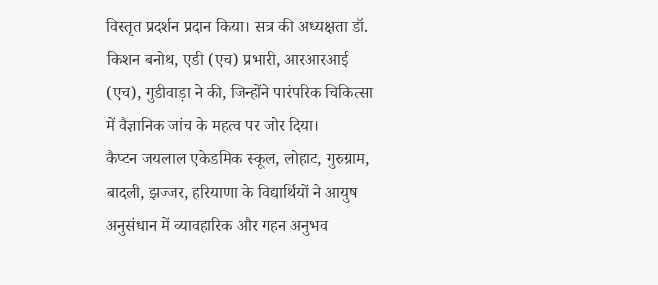विस्तृत प्रदर्शन प्रदान किया। सत्र की अध्यक्षता डॉ. किशन बनोथ, एडी (एच) प्रभारी, आरआरआई (एच), गुडीवाड़ा ने की, जिन्होंने पारंपरिक चिकित्सा में वैज्ञानिक जांच के महत्व पर जोर दिया।
कैप्टन जयलाल एकेडमिक स्कूल, लोहाट, गुरुग्राम, बादली, झज्जर, हरियाणा के विद्यार्थियों ने आयुष अनुसंधान में व्यावहारिक और गहन अनुभव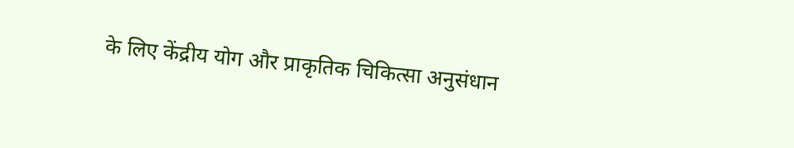के लिए केंद्रीय योग और प्राकृतिक चिकित्सा अनुसंधान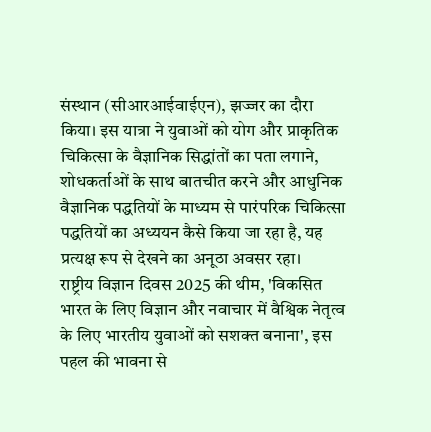संस्थान (सीआरआईवाईएन), झज्जर का दौरा किया। इस यात्रा ने युवाओं को योग और प्राकृतिक चिकित्सा के वैज्ञानिक सिद्धांतों का पता लगाने, शोधकर्ताओं के साथ बातचीत करने और आधुनिक वैज्ञानिक पद्धतियों के माध्यम से पारंपरिक चिकित्सा पद्धतियों का अध्ययन कैसे किया जा रहा है, यह प्रत्यक्ष रूप से देखने का अनूठा अवसर रहा।
राष्ट्रीय विज्ञान दिवस 2025 की थीम, 'विकसित भारत के लिए विज्ञान और नवाचार में वैश्विक नेतृत्व के लिए भारतीय युवाओं को सशक्त बनाना', इस पहल की भावना से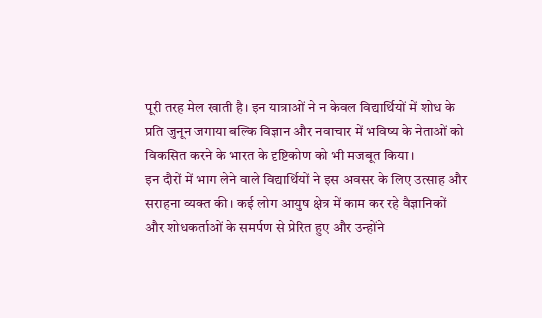पूरी तरह मेल खाती है। इन यात्राओं ने न केवल विद्यार्थियों में शोध के प्रति जुनून जगाया बल्कि विज्ञान और नवाचार में भविष्य के नेताओं को विकसित करने के भारत के दृष्टिकोण को भी मजबूत किया।
इन दौरों में भाग लेने वाले विद्यार्थियों ने इस अवसर के लिए उत्साह और सराहना व्यक्त की। कई लोग आयुष क्षेत्र में काम कर रहे वैज्ञानिकों और शोधकर्ताओं के समर्पण से प्रेरित हुए और उन्होंने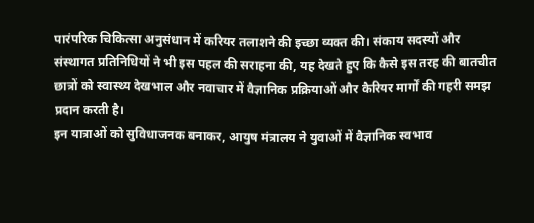पारंपरिक चिकित्सा अनुसंधान में करियर तलाशने की इच्छा व्यक्त की। संकाय सदस्यों और संस्थागत प्रतिनिधियों ने भी इस पहल की सराहना की, यह देखते हुए कि कैसे इस तरह की बातचीत छात्रों को स्वास्थ्य देखभाल और नवाचार में वैज्ञानिक प्रक्रियाओं और कैरियर मार्गों की गहरी समझ प्रदान करती है।
इन यात्राओं को सुविधाजनक बनाकर, आयुष मंत्रालय ने युवाओं में वैज्ञानिक स्वभाव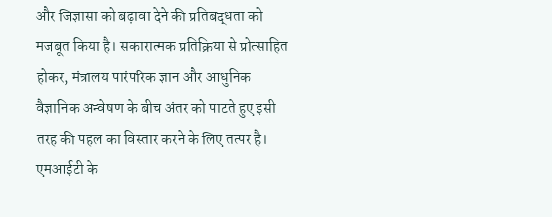और जिज्ञासा को बढ़ावा देने की प्रतिबद्धता को मजबूत किया है। सकारात्मक प्रतिक्रिया से प्रोत्साहित होकर, मंत्रालय पारंपरिक ज्ञान और आधुनिक वैज्ञानिक अन्वेषण के बीच अंतर को पाटते हुए इसी तरह की पहल का विस्तार करने के लिए तत्पर है।
एमआईटी के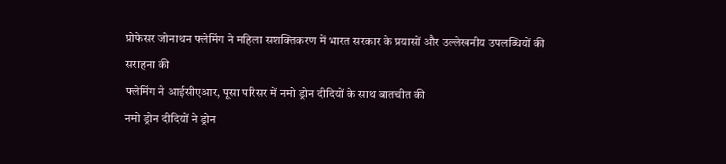प्रोफेसर जोनाथन फ्लेमिंग ने महिला सशक्तिकरण में भारत सरकार के प्रयासों और उल्लेखनीय उपलब्धियों की सराहना की
फ्लेमिंग ने आईसीएआर, पूसा परिसर में नमो ड्रोन दीदियों के साथ बातचीत की
नमो ड्रोन दीदियों ने ड्रोन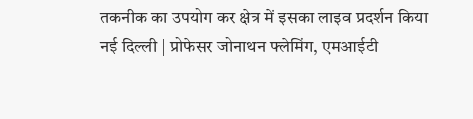तकनीक का उपयोग कर क्षेत्र में इसका लाइव प्रदर्शन किया
नई दिल्ली | प्रोफेसर जोनाथन फ्लेमिंग, एमआईटी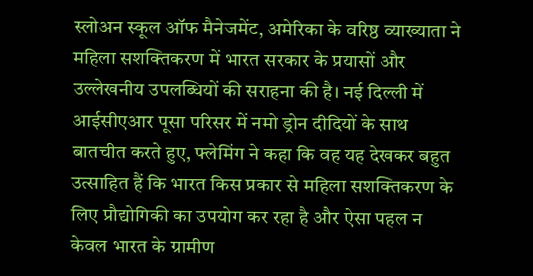स्लोअन स्कूल ऑफ मैनेजमेंट, अमेरिका के वरिष्ठ व्याख्याता ने महिला सशक्तिकरण में भारत सरकार के प्रयासों और उल्लेखनीय उपलब्धियों की सराहना की है। नई दिल्ली में आईसीएआर पूसा परिसर में नमो ड्रोन दीदियों के साथ बातचीत करते हुए, फ्लेमिंग ने कहा कि वह यह देखकर बहुत उत्साहित हैं कि भारत किस प्रकार से महिला सशक्तिकरण के लिए प्रौद्योगिकी का उपयोग कर रहा है और ऐसा पहल न केवल भारत के ग्रामीण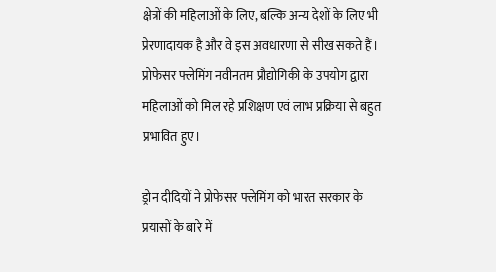क्षेत्रों की महिलाओं के लिए, बल्कि अन्य देशों के लिए भी प्रेरणादायक है और वे इस अवधारणा से सीख सकते हैं। प्रोफेसर फ्लेमिंग नवीनतम प्रौद्योगिकी के उपयोग द्वारा महिलाओं को मिल रहे प्रशिक्षण एवं लाभ प्रक्रिया से बहुत प्रभावित हुए।

ड्रोन दीदियों ने प्रोफेसर फ्लेमिंग को भारत सरकार के प्रयासों के बारे में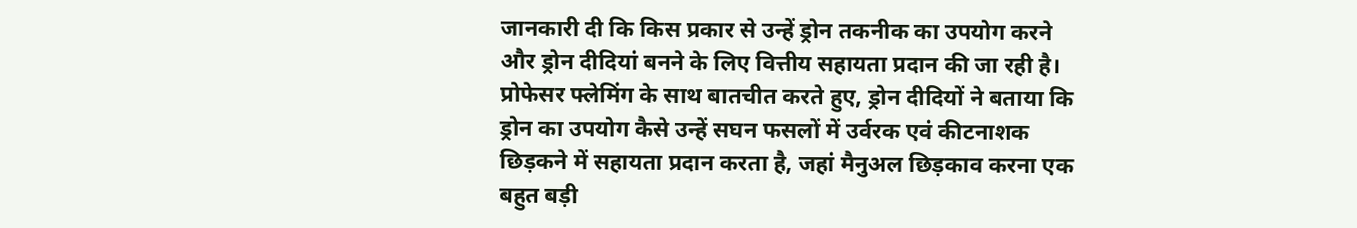जानकारी दी कि किस प्रकार से उन्हें ड्रोन तकनीक का उपयोग करने और ड्रोन दीदियां बनने के लिए वित्तीय सहायता प्रदान की जा रही है। प्रोफेसर फ्लेमिंग के साथ बातचीत करते हुए, ड्रोन दीदियों ने बताया कि ड्रोन का उपयोग कैसे उन्हें सघन फसलों में उर्वरक एवं कीटनाशक छिड़कने में सहायता प्रदान करता है, जहां मैनुअल छिड़काव करना एक बहुत बड़ी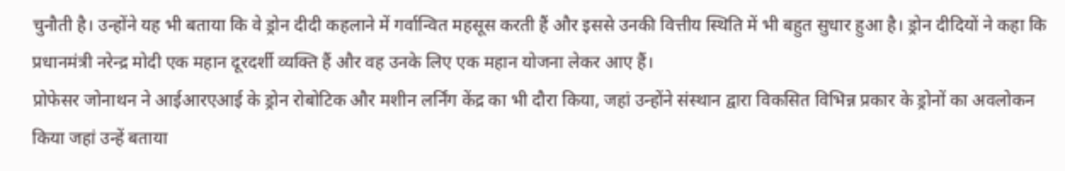चुनौती है। उन्होंने यह भी बताया कि वे ड्रोन दीदी कहलाने में गर्वान्वित महसूस करती हैं और इससे उनकी वित्तीय स्थिति में भी बहुत सुधार हुआ है। ड्रोन दीदियों ने कहा कि प्रधानमंत्री नरेन्द्र मोदी एक महान दूरदर्शी व्यक्ति हैं और वह उनके लिए एक महान योजना लेकर आए हैं।
प्रोफेसर जोनाथन ने आईआरएआई के ड्रोन रोबोटिक और मशीन लर्निंग केंद्र का भी दौरा किया, जहां उन्होंने संस्थान द्वारा विकसित विभिन्न प्रकार के ड्रोनों का अवलोकन किया जहां उन्हें बताया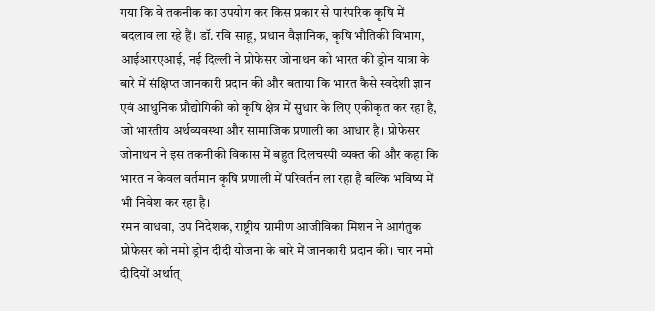गया कि वे तकनीक का उपयोग कर किस प्रकार से पारंपरिक कृषि में बदलाव ला रहे हैं। डॉ. रवि साहू, प्रधान वैज्ञानिक, कृषि भौतिकी विभाग, आईआरएआई, नई दिल्ली ने प्रोफेसर जोनाथन को भारत की ड्रोन यात्रा के बारे में संक्षिप्त जानकारी प्रदान की और बताया कि भारत कैसे स्वदेशी ज्ञान एवं आधुनिक प्रौद्योगिकी को कृषि क्षेत्र में सुधार के लिए एकीकृत कर रहा है, जो भारतीय अर्थव्यवस्था और सामाजिक प्रणाली का आधार है। प्रोफेसर जोनाथन ने इस तकनीकी विकास में बहुत दिलचस्पी व्यक्त की और कहा कि भारत न केवल वर्तमान कृषि प्रणाली में परिवर्तन ला रहा है बल्कि भविष्य में भी निवेश कर रहा है।
रमन वाधवा, उप निदेशक, राष्ट्रीय ग्रामीण आजीविका मिशन ने आगंतुक प्रोफेसर को नमो ड्रोन दीदी योजना के बारे में जानकारी प्रदान की। चार नमो दीदियों अर्थात्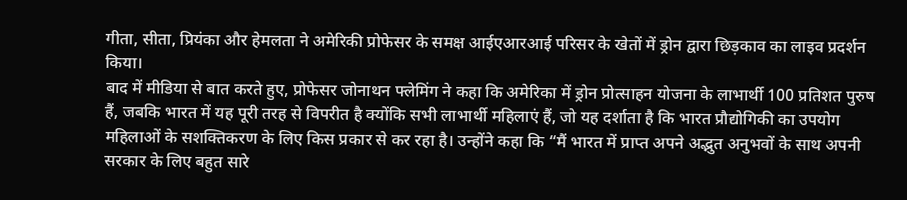गीता, सीता, प्रियंका और हेमलता ने अमेरिकी प्रोफेसर के समक्ष आईएआरआई परिसर के खेतों में ड्रोन द्वारा छिड़काव का लाइव प्रदर्शन किया।
बाद में मीडिया से बात करते हुए, प्रोफेसर जोनाथन फ्लेमिंग ने कहा कि अमेरिका में ड्रोन प्रोत्साहन योजना के लाभार्थी 100 प्रतिशत पुरुष हैं, जबकि भारत में यह पूरी तरह से विपरीत है क्योंकि सभी लाभार्थी महिलाएं हैं, जो यह दर्शाता है कि भारत प्रौद्योगिकी का उपयोग महिलाओं के सशक्तिकरण के लिए किस प्रकार से कर रहा है। उन्होंने कहा कि “मैं भारत में प्राप्त अपने अद्भुत अनुभवों के साथ अपनी सरकार के लिए बहुत सारे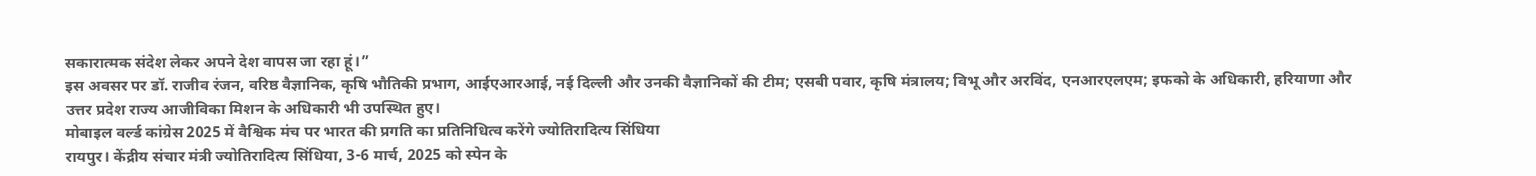सकारात्मक संदेश लेकर अपने देश वापस जा रहा हूं।”
इस अवसर पर डॉ. राजीव रंजन, वरिष्ठ वैज्ञानिक, कृषि भौतिकी प्रभाग, आईएआरआई, नई दिल्ली और उनकी वैज्ञानिकों की टीम; एसबी पवार, कृषि मंत्रालय; विभू और अरविंद, एनआरएलएम; इफको के अधिकारी, हरियाणा और उत्तर प्रदेश राज्य आजीविका मिशन के अधिकारी भी उपस्थित हुए।
मोबाइल वर्ल्ड कांग्रेस 2025 में वैश्विक मंच पर भारत की प्रगति का प्रतिनिधित्व करेंगे ज्योतिरादित्य सिंधिया
रायपुर। केंद्रीय संचार मंत्री ज्योतिरादित्य सिंधिया, 3-6 मार्च, 2025 को स्पेन के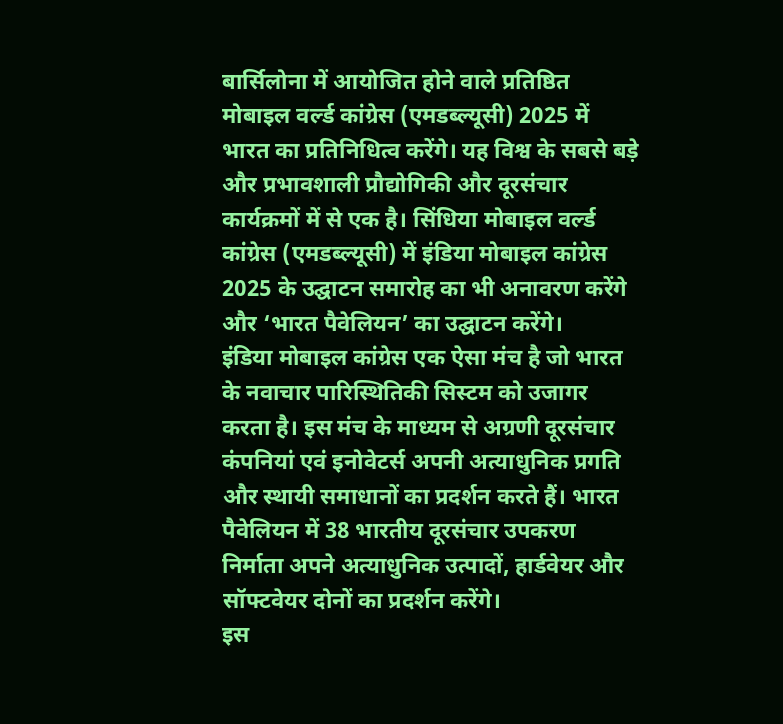बार्सिलोना में आयोजित होने वाले प्रतिष्ठित मोबाइल वर्ल्ड कांग्रेस (एमडब्ल्यूसी) 2025 में भारत का प्रतिनिधित्व करेंगे। यह विश्व के सबसे बड़े और प्रभावशाली प्रौद्योगिकी और दूरसंचार कार्यक्रमों में से एक है। सिंधिया मोबाइल वर्ल्ड कांग्रेस (एमडब्ल्यूसी) में इंडिया मोबाइल कांग्रेस 2025 के उद्घाटन समारोह का भी अनावरण करेंगे और ‘भारत पैवेलियन’ का उद्घाटन करेंगे।
इंडिया मोबाइल कांग्रेस एक ऐसा मंच है जो भारत के नवाचार पारिस्थितिकी सिस्टम को उजागर करता है। इस मंच के माध्यम से अग्रणी दूरसंचार कंपनियां एवं इनोवेटर्स अपनी अत्याधुनिक प्रगति और स्थायी समाधानों का प्रदर्शन करते हैं। भारत पैवेलियन में 38 भारतीय दूरसंचार उपकरण निर्माता अपने अत्याधुनिक उत्पादों, हार्डवेयर और सॉफ्टवेयर दोनों का प्रदर्शन करेंगे।
इस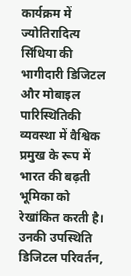कार्यक्रम में ज्योतिरादित्य सिंधिया की भागीदारी डिजिटल और मोबाइल पारिस्थितिकी व्यवस्था में वैश्विक प्रमुख के रूप में भारत की बढ़ती भूमिका को रेखांकित करती है। उनकी उपस्थिति डिजिटल परिवर्तन,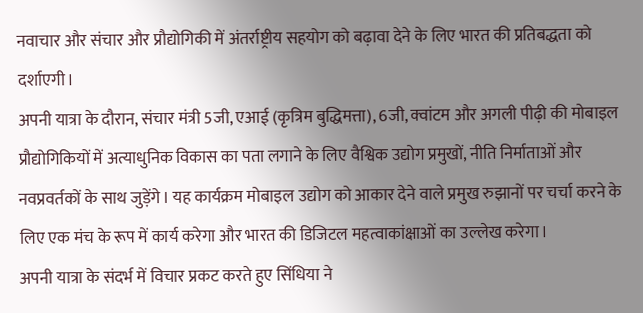नवाचार और संचार और प्रौद्योगिकी में अंतर्राष्ट्रीय सहयोग को बढ़ावा देने के लिए भारत की प्रतिबद्धता को दर्शाएगी।
अपनी यात्रा के दौरान, संचार मंत्री 5जी, एआई (कृत्रिम बुद्धिमत्ता), 6जी, क्वांटम और अगली पीढ़ी की मोबाइल प्रौद्योगिकियों में अत्याधुनिक विकास का पता लगाने के लिए वैश्विक उद्योग प्रमुखों, नीति निर्माताओं और नवप्रवर्तकों के साथ जुड़ेंगे। यह कार्यक्रम मोबाइल उद्योग को आकार देने वाले प्रमुख रुझानों पर चर्चा करने के लिए एक मंच के रूप में कार्य करेगा और भारत की डिजिटल महत्वाकांक्षाओं का उल्लेख करेगा।
अपनी यात्रा के संदर्भ में विचार प्रकट करते हुए सिंधिया ने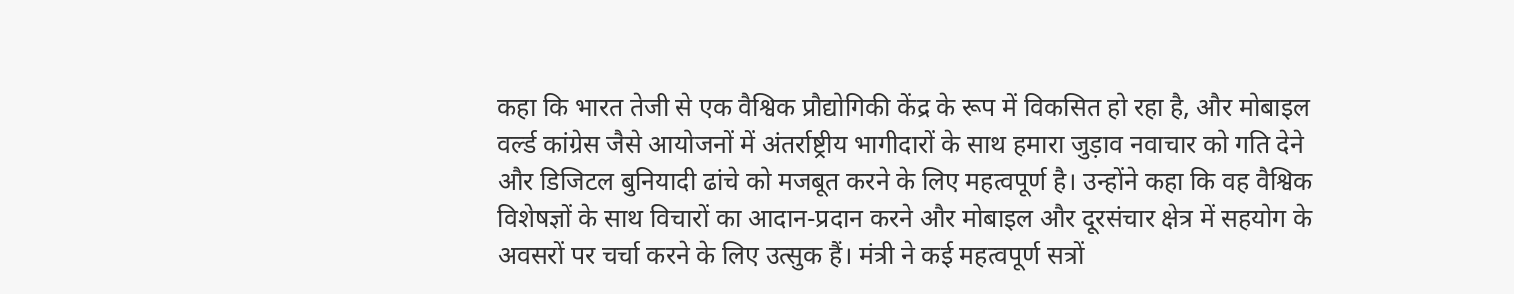कहा कि भारत तेजी से एक वैश्विक प्रौद्योगिकी केंद्र के रूप में विकसित हो रहा है, और मोबाइल वर्ल्ड कांग्रेस जैसे आयोजनों में अंतर्राष्ट्रीय भागीदारों के साथ हमारा जुड़ाव नवाचार को गति देने और डिजिटल बुनियादी ढांचे को मजबूत करने के लिए महत्वपूर्ण है। उन्होंने कहा कि वह वैश्विक विशेषज्ञों के साथ विचारों का आदान-प्रदान करने और मोबाइल और दूरसंचार क्षेत्र में सहयोग के अवसरों पर चर्चा करने के लिए उत्सुक हैं। मंत्री ने कई महत्वपूर्ण सत्रों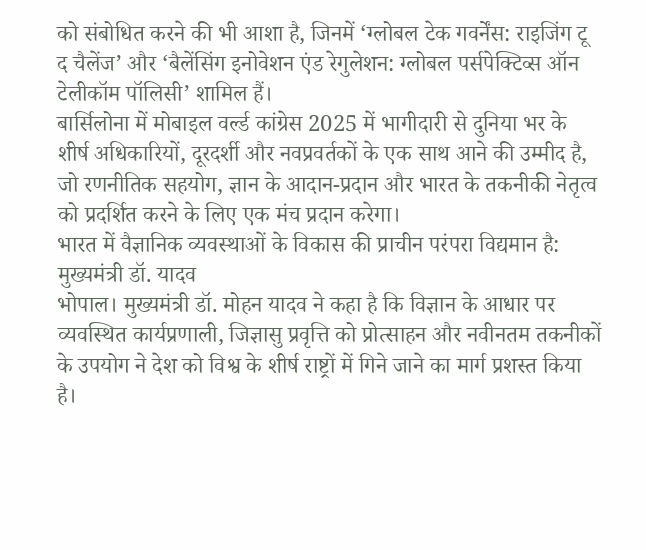को संबोधित करने की भी आशा है, जिनमें ‘ग्लोबल टेक गवर्नेंस: राइजिंग टू द चैलेंज’ और ‘बैलेंसिंग इनोवेशन एंड रेगुलेशन: ग्लोबल पर्सपेक्टिव्स ऑन टेलीकॉम पॉलिसी’ शामिल हैं।
बार्सिलोना में मोबाइल वर्ल्ड कांग्रेस 2025 में भागीदारी से दुनिया भर के शीर्ष अधिकारियों, दूरदर्शी और नवप्रवर्तकों के एक साथ आने की उम्मीद है, जो रणनीतिक सहयोग, ज्ञान के आदान-प्रदान और भारत के तकनीकी नेतृत्व को प्रदर्शित करने के लिए एक मंच प्रदान करेगा।
भारत में वैज्ञानिक व्यवस्थाओं के विकास की प्राचीन परंपरा विद्यमान है: मुख्यमंत्री डॉ. यादव
भोपाल। मुख्यमंत्री डॉ. मोहन यादव ने कहा है कि विज्ञान के आधार पर व्यवस्थित कार्यप्रणाली, जिज्ञासु प्रवृत्ति को प्रोत्साहन और नवीनतम तकनीकों के उपयोग ने देश को विश्व के शीर्ष राष्ट्रों में गिने जाने का मार्ग प्रशस्त किया है।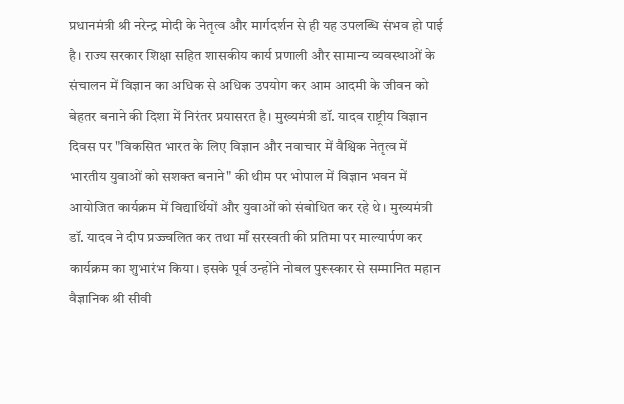प्रधानमंत्री श्री नरेन्द्र मोदी के नेतृत्व और मार्गदर्शन से ही यह उपलब्धि संभव हो पाई है। राज्य सरकार शिक्षा सहित शासकीय कार्य प्रणाली और सामान्य व्यवस्थाओं के संचालन में विज्ञान का अधिक से अधिक उपयोग कर आम आदमी के जीवन को बेहतर बनाने की दिशा में निरंतर प्रयासरत है। मुख्यमंत्री डॉ. यादव राष्ट्रीय विज्ञान दिवस पर "विकसित भारत के लिए विज्ञान और नवाचार में वैश्विक नेतृत्व में भारतीय युवाओं को सशक्त बनाने" की थीम पर भोपाल में विज्ञान भवन में आयोजित कार्यक्रम में विद्यार्थियों और युवाओं को संबोधित कर रहे थे। मुख्यमंत्री डॉ. यादव ने दीप प्रज्ज्वलित कर तथा माँ सरस्वती की प्रतिमा पर माल्यार्पण कर कार्यक्रम का शुभारंभ किया। इसके पूर्व उन्होंने नोबल पुरूस्कार से सम्मानित महान वैज्ञानिक श्री सीवी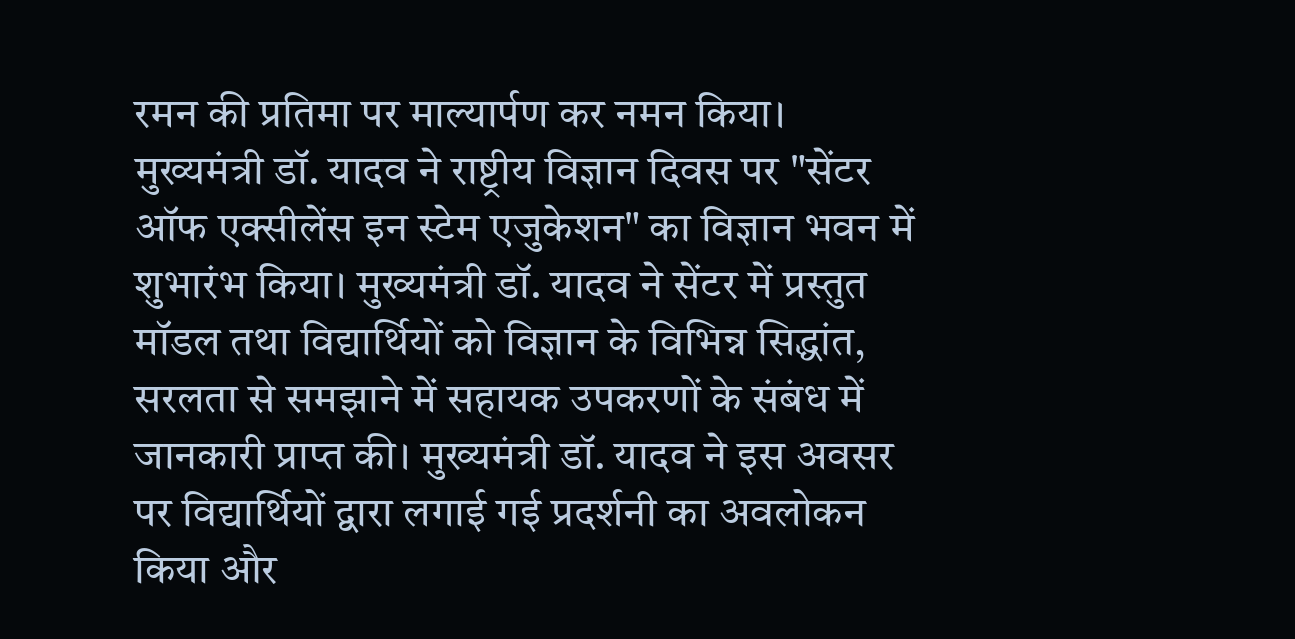रमन की प्रतिमा पर माल्यार्पण कर नमन किया।
मुख्यमंत्री डॉ. यादव ने राष्ट्रीय विज्ञान दिवस पर "सेंटर ऑफ एक्सीलेंस इन स्टेम एजुकेशन" का विज्ञान भवन में शुभारंभ किया। मुख्यमंत्री डॉ. यादव ने सेंटर में प्रस्तुत मॉडल तथा विद्यार्थियों को विज्ञान के विभिन्न सिद्धांत, सरलता से समझाने में सहायक उपकरणों के संबंध में जानकारी प्राप्त की। मुख्यमंत्री डॉ. यादव ने इस अवसर पर विद्यार्थियों द्वारा लगाई गई प्रदर्शनी का अवलोकन किया और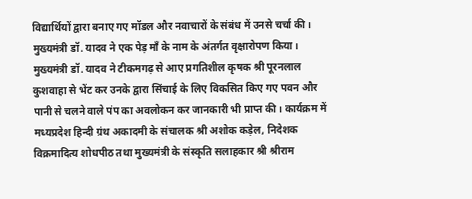विद्यार्थियों द्वारा बनाए गए मॉडल और नवाचारों के संबंध में उनसे चर्चा की। मुख्यमंत्री डॉ. यादव ने एक पेड़ माँ के नाम के अंतर्गत वृक्षारोपण किया। मुख्यमंत्री डॉ. यादव ने टीकमगढ़ से आए प्रगतिशील कृषक श्री पूरनलाल कुशवाहा से भेंट कर उनके द्वारा सिंचाई के लिए विकसित किए गए पवन और पानी से चलने वाले पंप का अवलोकन कर जानकारी भी प्राप्त की। कार्यक्रम में मध्यप्रदेश हिन्दी ग्रंथ अकादमी के संचालक श्री अशोक कड़ेल, निदेशक विक्रमादित्य शोधपीठ तथा मुख्यमंत्री के संस्कृति सलाहकार श्री श्रीराम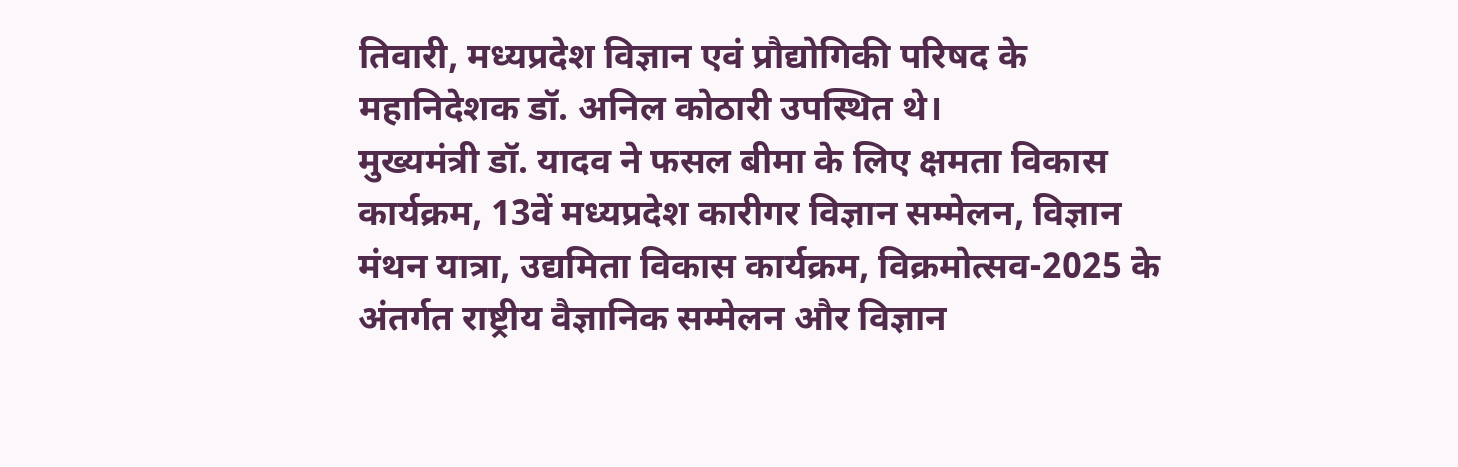तिवारी, मध्यप्रदेश विज्ञान एवं प्रौद्योगिकी परिषद के महानिदेशक डॉ. अनिल कोठारी उपस्थित थे।
मुख्यमंत्री डॉ. यादव ने फसल बीमा के लिए क्षमता विकास कार्यक्रम, 13वें मध्यप्रदेश कारीगर विज्ञान सम्मेलन, विज्ञान मंथन यात्रा, उद्यमिता विकास कार्यक्रम, विक्रमोत्सव-2025 के अंतर्गत राष्ट्रीय वैज्ञानिक सम्मेलन और विज्ञान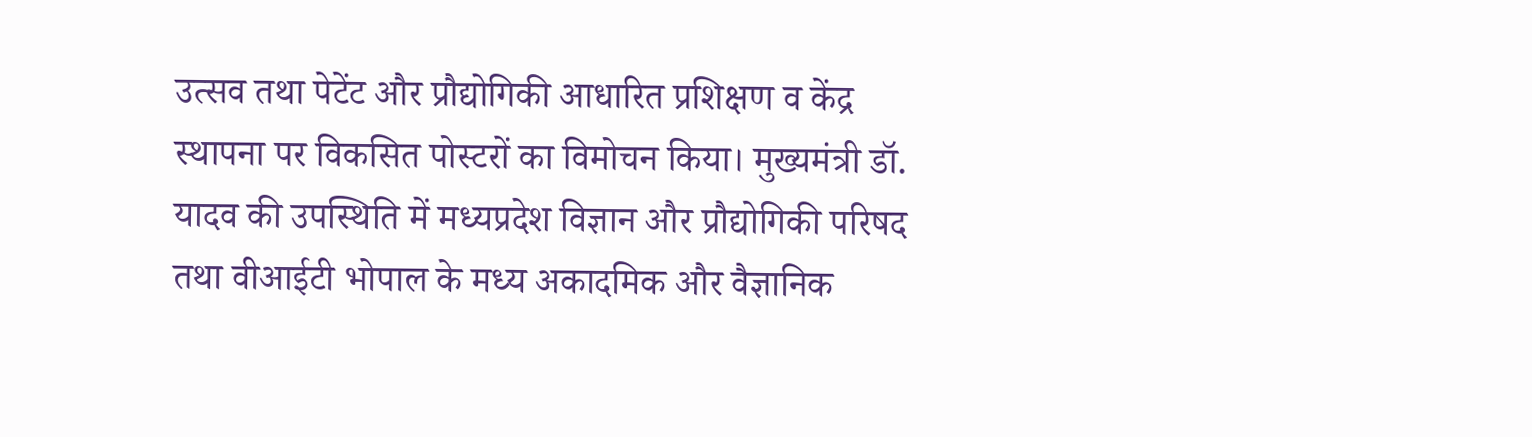उत्सव तथा पेटेंट और प्रौद्योगिकी आधारित प्रशिक्षण व केंद्र स्थापना पर विकसित पोस्टरों का विमोचन किया। मुख्यमंत्री डॉ. यादव की उपस्थिति में मध्यप्रदेश विज्ञान और प्रौद्योगिकी परिषद तथा वीआईटी भोपाल के मध्य अकादमिक और वैज्ञानिक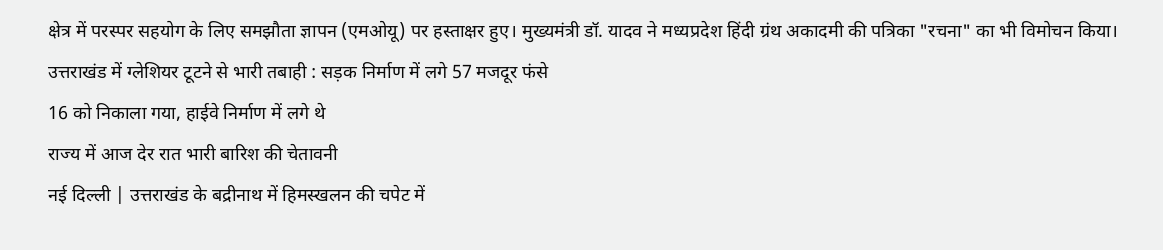क्षेत्र में परस्पर सहयोग के लिए समझौता ज्ञापन (एमओयू) पर हस्ताक्षर हुए। मुख्यमंत्री डॉ. यादव ने मध्यप्रदेश हिंदी ग्रंथ अकादमी की पत्रिका "रचना" का भी विमोचन किया।
उत्तराखंड में ग्लेशियर टूटने से भारी तबाही : सड़क निर्माण में लगे 57 मजदूर फंसे
16 को निकाला गया, हाईवे निर्माण में लगे थे
राज्य में आज देर रात भारी बारिश की चेतावनी
नई दिल्ली | उत्तराखंड के बद्रीनाथ में हिमस्खलन की चपेट में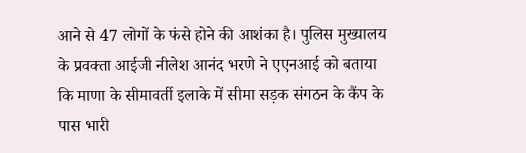आने से 47 लोगों के फंसे होने की आशंका है। पुलिस मुख्यालय के प्रवक्ता आईजी नीलेश आनंद भरणे ने एएनआई को बताया कि माणा के सीमावर्ती इलाके में सीमा सड़क संगठन के कैंप के पास भारी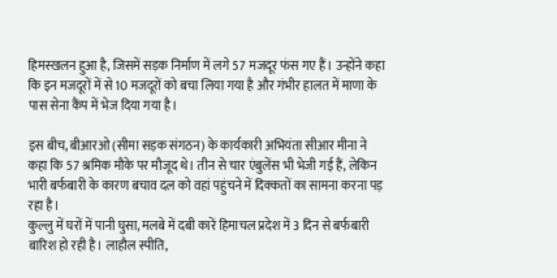हिमस्खलन हुआ है, जिसमें सड़क निर्माण में लगे 57 मजदूर फंस गए हैं। उन्होंने कहा कि इन मजदूरों में से 10 मजदूरों को बचा लिया गया है और गंभीर हालत में माणा के पास सेना कैंप में भेज दिया गया है।

इस बीच, बीआरओ (सीमा सड़क संगठन) के कार्यकारी अभियंता सीआर मीना ने कहा कि 57 श्रमिक मौके पर मौजूद थे। तीन से चार एंबुलेंस भी भेजी गई हैं, लेकिन भारी बर्फबारी के कारण बचाव दल को वहां पहुंचने में दिक्कतों का सामना करना पड़ रहा है।
कुल्लु में घरों में पानी घुसा, मलबे में दबी कारें हिमाचल प्रदेश में 3 दिन से बर्फबारी बारिश हो रही है। लाहौल स्पीति,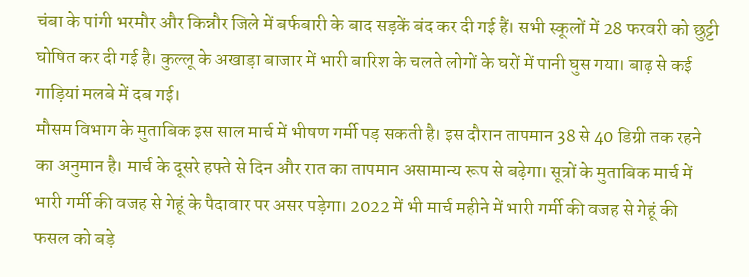चंबा के पांगी भरमौर और किन्नौर जिले में बर्फबारी के बाद सड़कें बंद कर दी गई हैं। सभी स्कूलों में 28 फरवरी को छुट्टी घोषित कर दी गई है। कुल्लू के अखाड़ा बाजार में भारी बारिश के चलते लोगों के घरों में पानी घुस गया। बाढ़ से कई गाड़ियां मलबे में दब गई।
मौसम विभाग के मुताबिक इस साल मार्च में भीषण गर्मी पड़ सकती है। इस दौरान तापमान 38 से 40 डिग्री तक रहने का अनुमान है। मार्च के दूसरे हफ्ते से दिन और रात का तापमान असामान्य रूप से बढ़ेगा। सूत्रों के मुताबिक मार्च में भारी गर्मी की वजह से गेहूं के पैदावार पर असर पड़ेगा। 2022 में भी मार्च महीने में भारी गर्मी की वजह से गेहूं की फसल को बड़े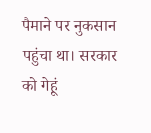पैमाने पर नुकसान पहुंचा था। सरकार को गेहूं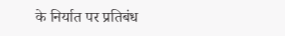के निर्यात पर प्रतिबंध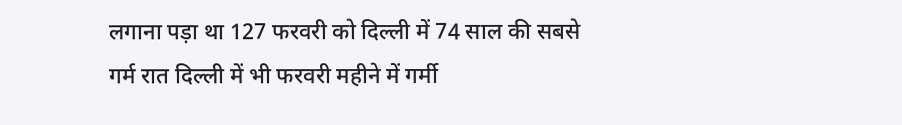लगाना पड़ा था 127 फरवरी को दिल्ली में 74 साल की सबसे गर्म रात दिल्ली में भी फरवरी महीने में गर्मी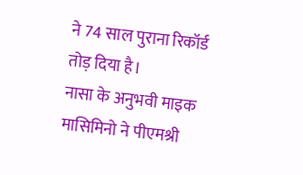ने 74 साल पुराना रिकॉर्ड तोड़ दिया है।
नासा के अनुभवी माइक मासिमिनो ने पीएमश्री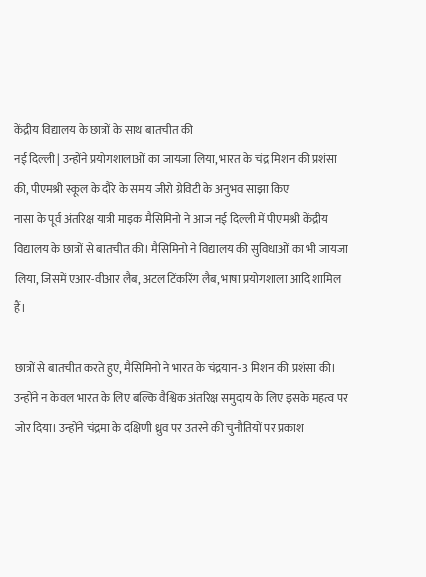केंद्रीय विद्यालय के छात्रों के साथ बातचीत की
नई दिल्ली | उन्होंने प्रयोगशालाओं का जायजा लिया, भारत के चंद्र मिशन की प्रशंसा की, पीएमश्री स्कूल के दौरे के समय जीरो ग्रेविटी के अनुभव साझा किए
नासा के पूर्व अंतरिक्ष यात्री माइक मैसिमिनो ने आज नई दिल्ली में पीएमश्री केंद्रीय विद्यालय के छात्रों से बातचीत की। मैसिमिनो ने विद्यालय की सुविधाओं का भी जायजा लिया, जिसमें एआर-वीआर लैब, अटल टिंकरिंग लैब, भाषा प्रयोगशाला आदि शामिल हैं।

छात्रों से बातचीत करते हुए, मैसिमिनो ने भारत के चंद्रयान-3 मिशन की प्रशंसा की। उन्होंने न केवल भारत के लिए बल्कि वैश्विक अंतरिक्ष समुदाय के लिए इसके महत्व पर जोर दिया। उन्होंने चंद्रमा के दक्षिणी ध्रुव पर उतरने की चुनौतियों पर प्रकाश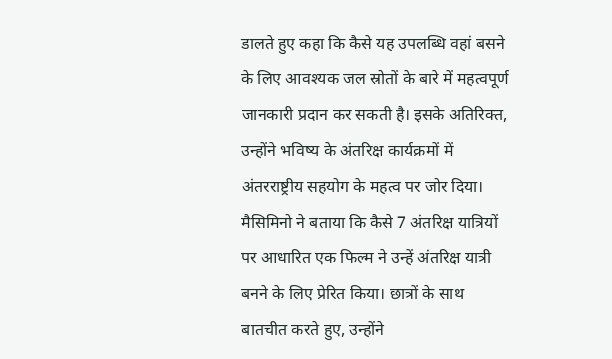डालते हुए कहा कि कैसे यह उपलब्धि वहां बसने के लिए आवश्यक जल स्रोतों के बारे में महत्वपूर्ण जानकारी प्रदान कर सकती है। इसके अतिरिक्त, उन्होंने भविष्य के अंतरिक्ष कार्यक्रमों में अंतरराष्ट्रीय सहयोग के महत्व पर जोर दिया।
मैसिमिनो ने बताया कि कैसे 7 अंतरिक्ष यात्रियों पर आधारित एक फिल्म ने उन्हें अंतरिक्ष यात्री बनने के लिए प्रेरित किया। छात्रों के साथ बातचीत करते हुए, उन्होंने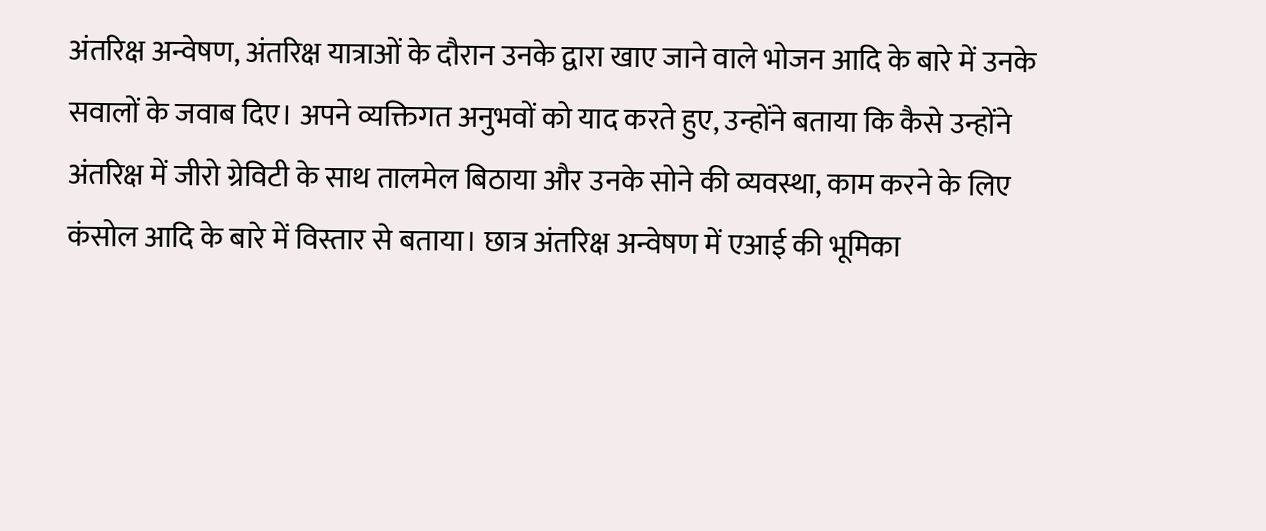अंतरिक्ष अन्वेषण, अंतरिक्ष यात्राओं के दौरान उनके द्वारा खाए जाने वाले भोजन आदि के बारे में उनके सवालों के जवाब दिए। अपने व्यक्तिगत अनुभवों को याद करते हुए, उन्होंने बताया कि कैसे उन्होंने अंतरिक्ष में जीरो ग्रेविटी के साथ तालमेल बिठाया और उनके सोने की व्यवस्था, काम करने के लिए कंसोल आदि के बारे में विस्तार से बताया। छात्र अंतरिक्ष अन्वेषण में एआई की भूमिका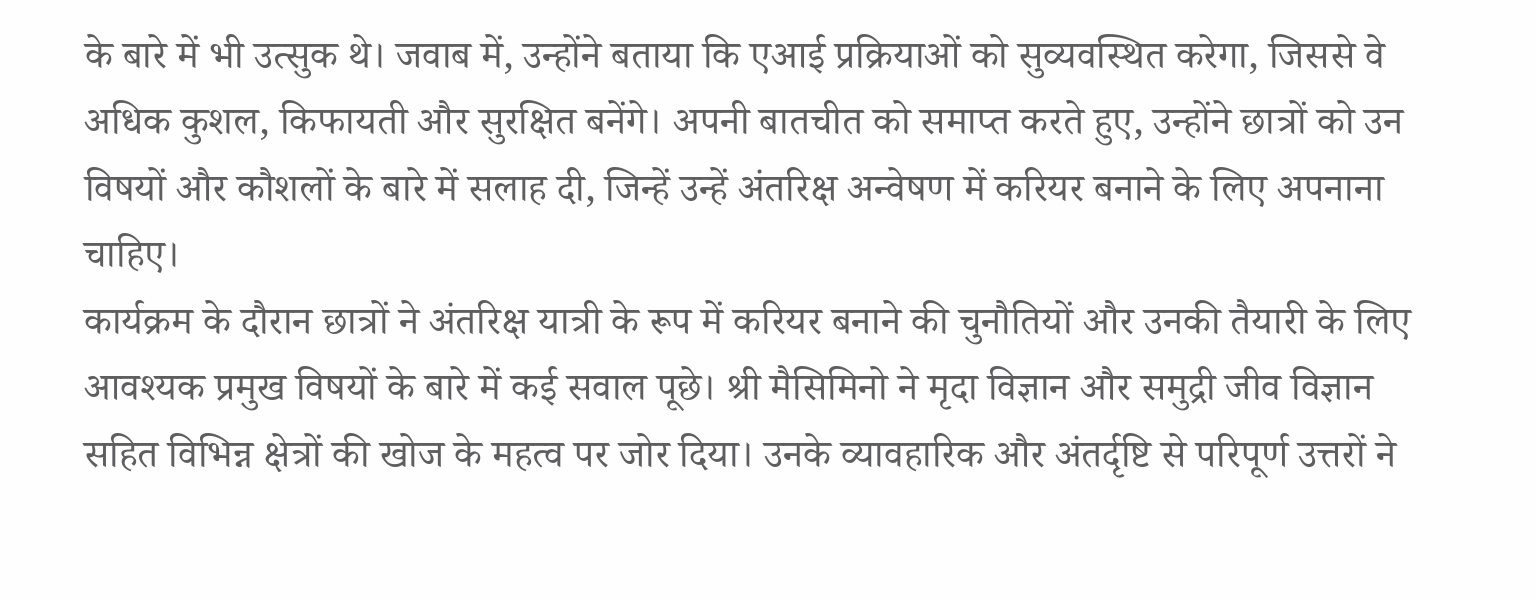के बारे में भी उत्सुक थे। जवाब में, उन्होंने बताया कि एआई प्रक्रियाओं को सुव्यवस्थित करेगा, जिससे वे अधिक कुशल, किफायती और सुरक्षित बनेंगे। अपनी बातचीत को समाप्त करते हुए, उन्होंने छात्रों को उन विषयों और कौशलों के बारे में सलाह दी, जिन्हें उन्हें अंतरिक्ष अन्वेषण में करियर बनाने के लिए अपनाना चाहिए।
कार्यक्रम के दौरान छात्रों ने अंतरिक्ष यात्री के रूप में करियर बनाने की चुनौतियों और उनकी तैयारी के लिए आवश्यक प्रमुख विषयों के बारे में कई सवाल पूछे। श्री मैसिमिनो ने मृदा विज्ञान और समुद्री जीव विज्ञान सहित विभिन्न क्षेत्रों की खोज के महत्व पर जोर दिया। उनके व्यावहारिक और अंतर्दृष्टि से परिपूर्ण उत्तरों ने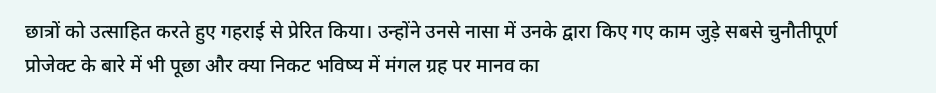छात्रों को उत्साहित करते हुए गहराई से प्रेरित किया। उन्होंने उनसे नासा में उनके द्वारा किए गए काम जुड़े सबसे चुनौतीपूर्ण प्रोजेक्ट के बारे में भी पूछा और क्या निकट भविष्य में मंगल ग्रह पर मानव का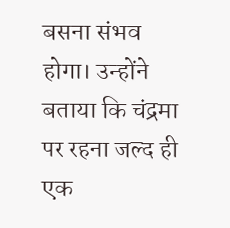बसना संभव होगा। उन्होंने बताया कि चंद्रमा पर रहना जल्द ही एक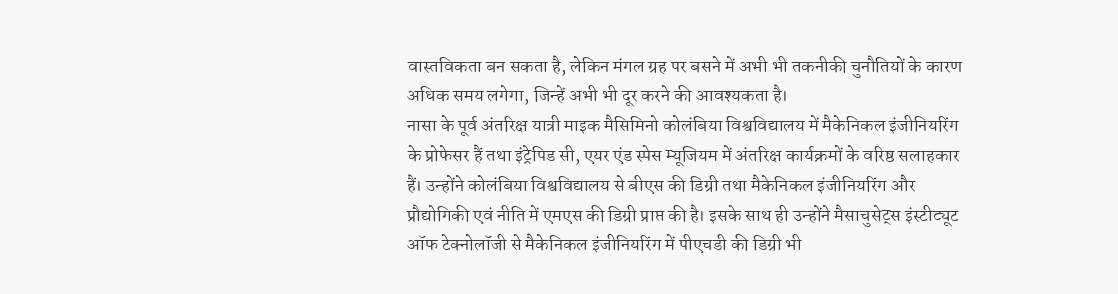वास्तविकता बन सकता है, लेकिन मंगल ग्रह पर बसने में अभी भी तकनीकी चुनौतियों के कारण अधिक समय लगेगा, जिन्हें अभी भी दूर करने की आवश्यकता है।
नासा के पूर्व अंतरिक्ष यात्री माइक मैसिमिनो कोलंबिया विश्वविद्यालय में मैकेनिकल इंजीनियरिंग के प्रोफेसर हैं तथा इंट्रेपिड सी, एयर एंड स्पेस म्यूजियम में अंतरिक्ष कार्यक्रमों के वरिष्ठ सलाहकार हैं। उन्होंने कोलंबिया विश्वविद्यालय से बीएस की डिग्री तथा मैकेनिकल इंजीनियरिंग और प्रौद्योगिकी एवं नीति में एमएस की डिग्री प्राप्त की है। इसके साथ ही उन्होंने मैसाचुसेट्स इंस्टीट्यूट ऑफ टेक्नोलॉजी से मैकेनिकल इंजीनियरिंग में पीएचडी की डिग्री भी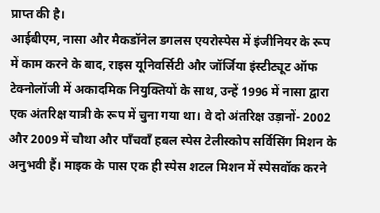प्राप्त की है।
आईबीएम, नासा और मैकडॉनेल डगलस एयरोस्पेस में इंजीनियर के रूप में काम करने के बाद, राइस यूनिवर्सिटी और जॉर्जिया इंस्टीट्यूट ऑफ टेक्नोलॉजी में अकादमिक नियुक्तियों के साथ, उन्हें 1996 में नासा द्वारा एक अंतरिक्ष यात्री के रूप में चुना गया था। वे दो अंतरिक्ष उड़ानों- 2002 और 2009 में चौथा और पाँचवाँ हबल स्पेस टेलीस्कोप सर्विसिंग मिशन के अनुभवी हैं। माइक के पास एक ही स्पेस शटल मिशन में स्पेसवॉक करने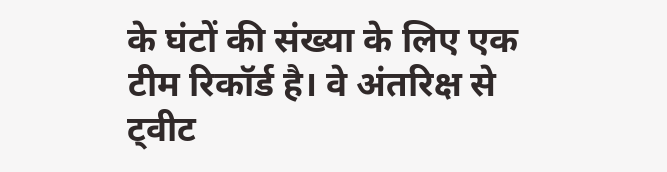के घंटों की संख्या के लिए एक टीम रिकॉर्ड है। वे अंतरिक्ष से ट्वीट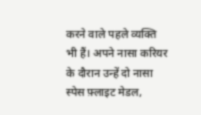करने वाले पहले व्यक्ति भी हैं। अपने नासा करियर के दौरान उन्हें दो नासा स्पेस फ़्लाइट मेडल,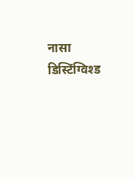नासा डिस्टिंग्विश्ड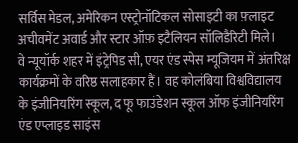सर्विस मेडल, अमेरिकन एस्ट्रोनॉटिकल सोसाइटी का फ़्लाइट अचीवमेंट अवार्ड और स्टार ऑफ़ इटैलियन सॉलिडैरिटी मिले।
वे न्यूयॉर्क शहर में इंट्रेपिड सी, एयर एंड स्पेस म्यूजियम में अंतरिक्ष कार्यक्रमों के वरिष्ठ सलाहकार हैं। वह कोलंबिया विश्वविद्यालय के इंजीनियरिंग स्कूल, द फू फाउंडेशन स्कूल ऑफ इंजीनियरिंग एंड एप्लाइड साइंस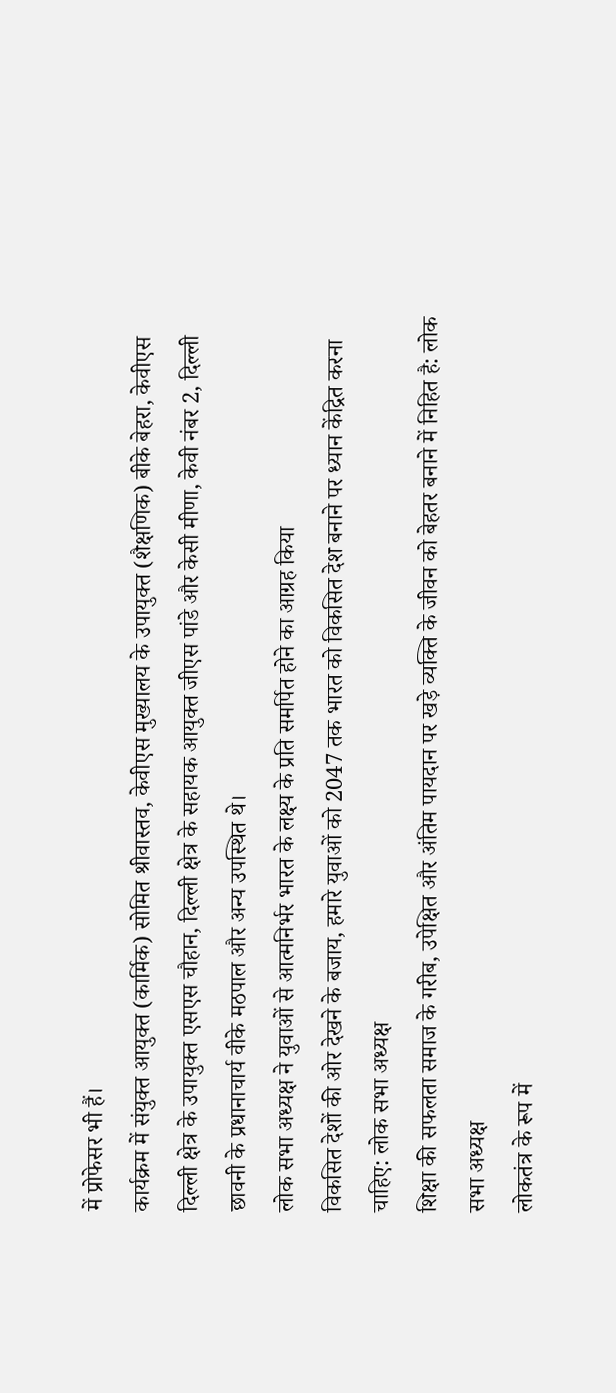में प्रोफेसर भी हैं।
कार्यक्रम में संयुक्त आयुक्त (कार्मिक) सोमित श्रीवास्तव, केवीएस मुख्यालय के उपायुक्त (शैक्षणिक) बीके बेहरा, केवीएस दिल्ली क्षेत्र के उपायुक्त एसएस चौहान, दिल्ली क्षेत्र के सहायक आयुक्त जीएस पांडे और केसी मीणा, केवी नंबर 2, दिल्ली छावनी के प्रधानाचार्य वीके मठपाल और अन्य उपस्थित थे।
लोक सभा अध्यक्ष ने युवाओं से आत्मनिर्भर भारत के लक्ष्य के प्रति समर्पित होने का आग्रह किया
विकसित देशों की ओर देखने के बजाय, हमारे युवाओं को 2047 तक भारत को विकसित देश बनाने पर ध्यान केंद्रित करना चाहिए: लोक सभा अध्यक्ष
शिक्षा की सफलता समाज के गरीब, उपेक्षित और अंतिम पायदान पर खड़े व्यक्ति के जीवन को बेहतर बनाने में निहित है: लोक सभा अध्यक्ष
लोकतंत्र के रूप में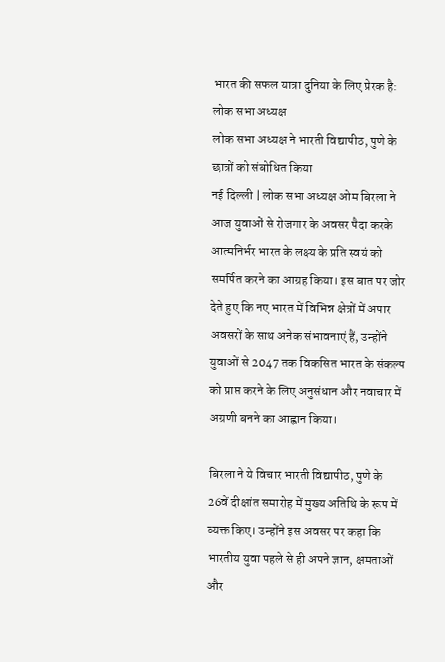भारत की सफल यात्रा दुनिया के लिए प्रेरक है: लोक सभा अध्यक्ष
लोक सभा अध्यक्ष ने भारती विद्यापीठ, पुणे के छात्रों को संबोधित किया
नई दिल्ली | लोक सभा अध्यक्ष ओम बिरला ने आज युवाओं से रोजगार के अवसर पैदा करके आत्मनिर्भर भारत के लक्ष्य के प्रति स्वयं को समर्पित करने का आग्रह किया। इस बात पर जोर देते हुए कि नए भारत में विभिन्न क्षेत्रों में अपार अवसरों के साथ अनेक संभावनाएं हैं, उन्होंने युवाओं से 2047 तक विकसित भारत के संकल्प को प्राप्त करने के लिए अनुसंधान और नवाचार में अग्रणी बनने का आह्वान किया।

बिरला ने ये विचार भारती विद्यापीठ, पुणे के 26वें दीक्षांत समारोह में मुख्य अतिथि के रूप में व्यक्त किए। उन्होंने इस अवसर पर कहा कि भारतीय युवा पहले से ही अपने ज्ञान, क्षमताओं और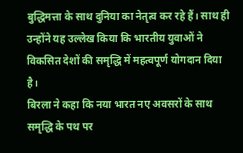बुद्धिमत्ता के साथ दुनिया का नेतृत्व कर रहे हैं। साथ ही उन्होंने यह उल्लेख किया कि भारतीय युवाओं ने विकसित देशों की समृद्धि में महत्वपूर्ण योगदान दिया है।
बिरला ने कहा कि नया भारत नए अवसरों के साथ समृद्धि के पथ पर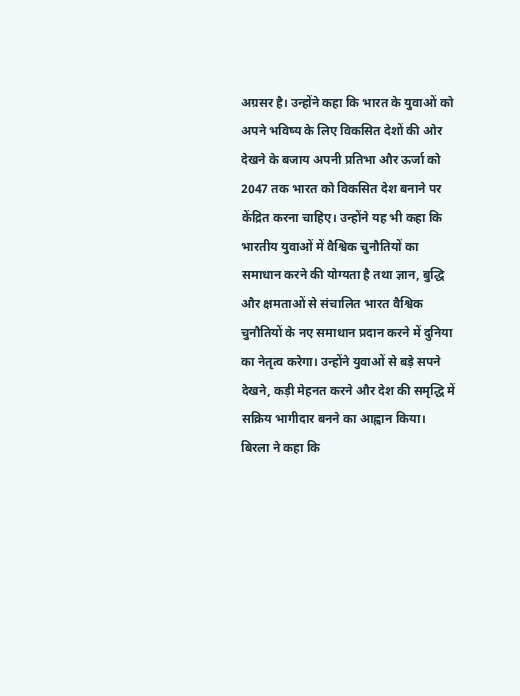अग्रसर है। उन्होंने कहा कि भारत के युवाओं को अपने भविष्य के लिए विकसित देशों की ओर देखने के बजाय अपनी प्रतिभा और ऊर्जा को 2047 तक भारत को विकसित देश बनाने पर केंद्रित करना चाहिए। उन्होंने यह भी कहा कि भारतीय युवाओं में वैश्विक चुनौतियों का समाधान करने की योग्यता है तथा ज्ञान, बुद्धि और क्षमताओं से संचालित भारत वैश्विक चुनौतियों के नए समाधान प्रदान करने में दुनिया का नेतृत्व करेगा। उन्होंने युवाओं से बड़े सपने देखने, कड़ी मेहनत करने और देश की समृद्धि में सक्रिय भागीदार बनने का आह्वान किया। बिरला ने कहा कि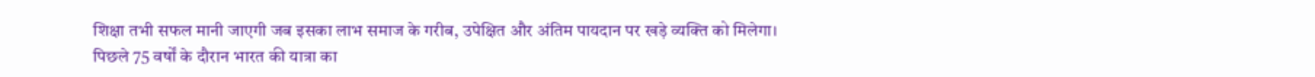शिक्षा तभी सफल मानी जाएगी जब इसका लाभ समाज के गरीब, उपेक्षित और अंतिम पायदान पर खड़े व्यक्ति को मिलेगा।
पिछले 75 वर्षों के दौरान भारत की यात्रा का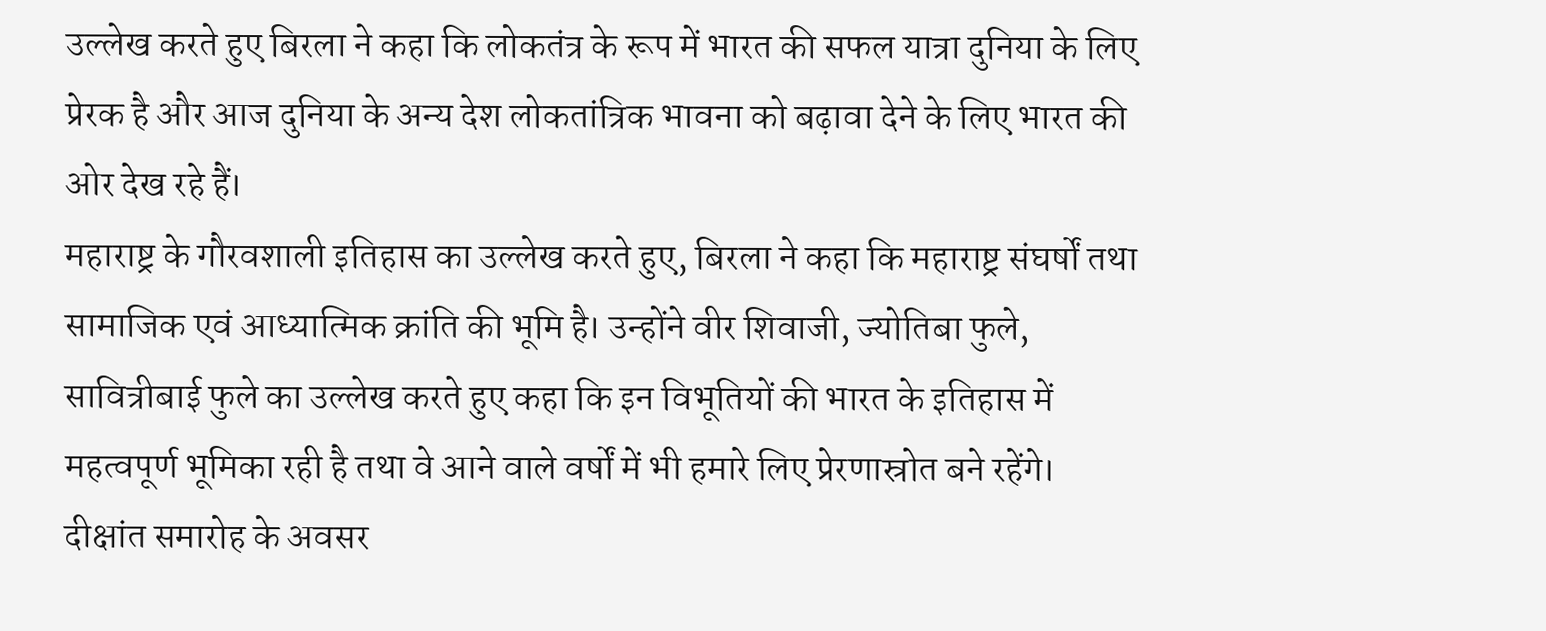उल्लेख करते हुए बिरला ने कहा कि लोकतंत्र के रूप में भारत की सफल यात्रा दुनिया के लिए प्रेरक है और आज दुनिया के अन्य देश लोकतांत्रिक भावना को बढ़ावा देने के लिए भारत की ओर देख रहे हैं।
महाराष्ट्र के गौरवशाली इतिहास का उल्लेख करते हुए, बिरला ने कहा कि महाराष्ट्र संघर्षों तथा सामाजिक एवं आध्यात्मिक क्रांति की भूमि है। उन्होंने वीर शिवाजी, ज्योतिबा फुले, सावित्रीबाई फुले का उल्लेख करते हुए कहा कि इन विभूतियों की भारत के इतिहास में महत्वपूर्ण भूमिका रही है तथा वे आने वाले वर्षों में भी हमारे लिए प्रेरणास्रोत बने रहेंगे।
दीक्षांत समारोह के अवसर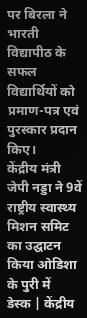पर बिरला ने भारती विद्यापीठ के सफल विद्यार्थियों को प्रमाण-पत्र एवं पुरस्कार प्रदान किए।
केंद्रीय मंत्री जेपी नड्डा ने 9वें राष्ट्रीय स्वास्थ्य मिशन समिट का उद्घाटन किया ओडिशा के पुरी में
डेस्क | केंद्रीय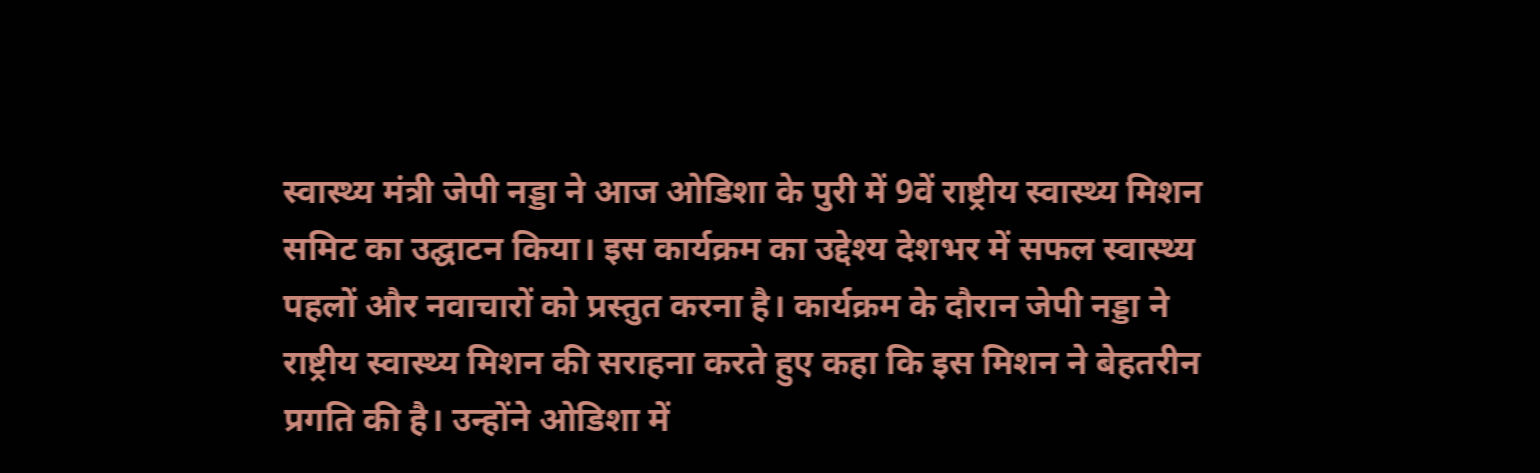स्वास्थ्य मंत्री जेपी नड्डा ने आज ओडिशा के पुरी में 9वें राष्ट्रीय स्वास्थ्य मिशन समिट का उद्घाटन किया। इस कार्यक्रम का उद्देश्य देशभर में सफल स्वास्थ्य पहलों और नवाचारों को प्रस्तुत करना है। कार्यक्रम के दौरान जेपी नड्डा ने राष्ट्रीय स्वास्थ्य मिशन की सराहना करते हुए कहा कि इस मिशन ने बेहतरीन प्रगति की है। उन्होंने ओडिशा में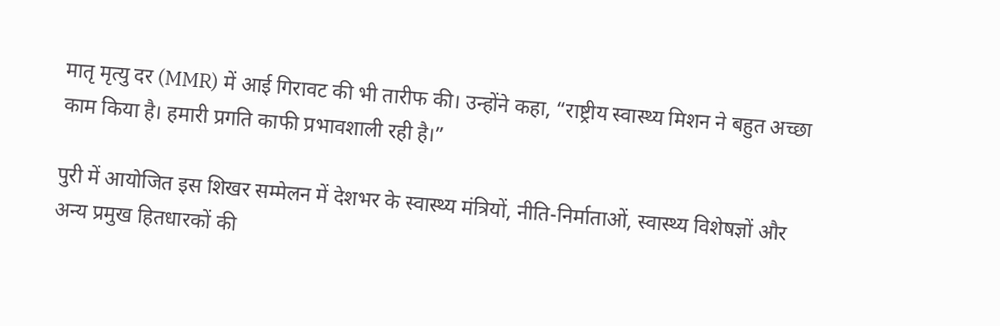मातृ मृत्यु दर (MMR) में आई गिरावट की भी तारीफ की। उन्होंने कहा, “राष्ट्रीय स्वास्थ्य मिशन ने बहुत अच्छा काम किया है। हमारी प्रगति काफी प्रभावशाली रही है।”

पुरी में आयोजित इस शिखर सम्मेलन में देशभर के स्वास्थ्य मंत्रियों, नीति-निर्माताओं, स्वास्थ्य विशेषज्ञों और अन्य प्रमुख हितधारकों की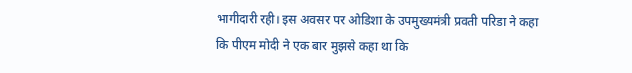भागीदारी रही। इस अवसर पर ओडिशा के उपमुख्यमंत्री प्रवती परिडा ने कहा कि पीएम मोदी ने एक बार मुझसे कहा था कि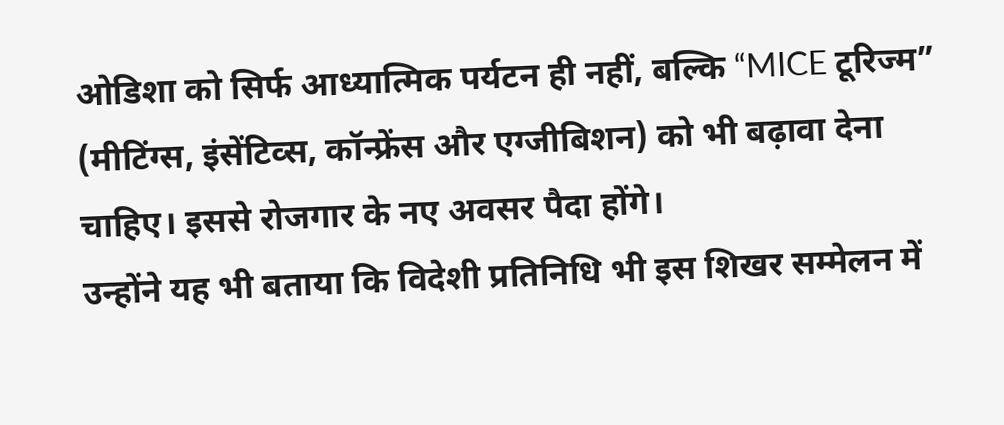ओडिशा को सिर्फ आध्यात्मिक पर्यटन ही नहीं, बल्कि “MICE टूरिज्म” (मीटिंग्स, इंसेंटिव्स, कॉन्फ्रेंस और एग्जीबिशन) को भी बढ़ावा देना चाहिए। इससे रोजगार के नए अवसर पैदा होंगे।
उन्होंने यह भी बताया कि विदेशी प्रतिनिधि भी इस शिखर सम्मेलन में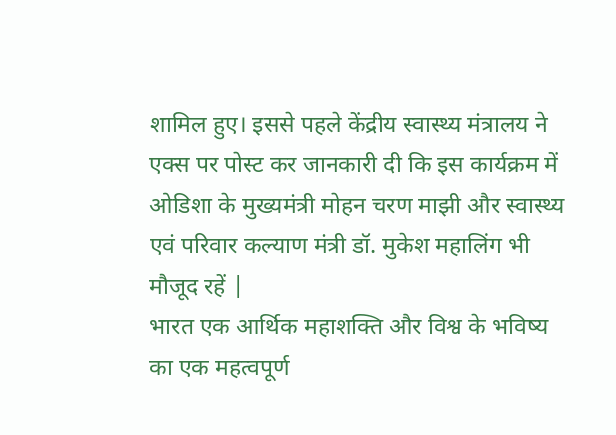शामिल हुए। इससे पहले केंद्रीय स्वास्थ्य मंत्रालय ने एक्स पर पोस्ट कर जानकारी दी कि इस कार्यक्रम में ओडिशा के मुख्यमंत्री मोहन चरण माझी और स्वास्थ्य एवं परिवार कल्याण मंत्री डॉ. मुकेश महालिंग भी मौजूद रहें |
भारत एक आर्थिक महाशक्ति और विश्व के भविष्य का एक महत्वपूर्ण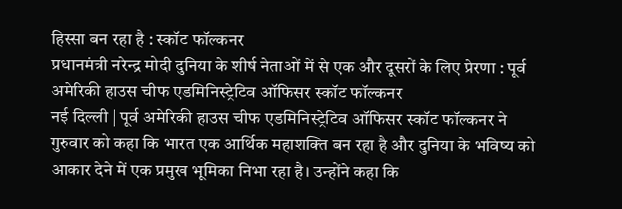हिस्सा बन रहा है : स्कॉट फॉल्कनर
प्रधानमंत्री नरेन्द्र मोदी दुनिया के शीर्ष नेताओं में से एक और दूसरों के लिए प्रेरणा : पूर्व अमेरिकी हाउस चीफ एडमिनिस्ट्रेटिव ऑफिसर स्कॉट फॉल्कनर
नई दिल्ली | पूर्व अमेरिकी हाउस चीफ एडमिनिस्ट्रेटिव ऑफिसर स्कॉट फॉल्कनर ने गुरुवार को कहा कि भारत एक आर्थिक महाशक्ति बन रहा है और दुनिया के भविष्य को आकार देने में एक प्रमुख भूमिका निभा रहा है। उन्होंने कहा कि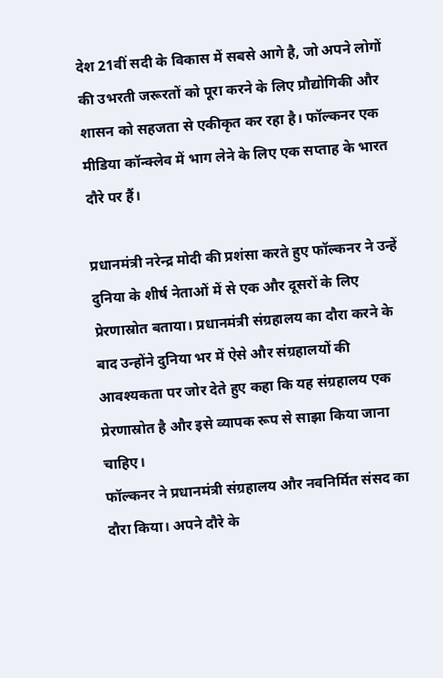देश 21वीं सदी के विकास में सबसे आगे है, जो अपने लोगों की उभरती जरूरतों को पूरा करने के लिए प्रौद्योगिकी और शासन को सहजता से एकीकृत कर रहा है। फॉल्कनर एक मीडिया कॉन्क्लेव में भाग लेने के लिए एक सप्ताह के भारत दौरे पर हैं।

प्रधानमंत्री नरेन्द्र मोदी की प्रशंसा करते हुए फॉल्कनर ने उन्हें दुनिया के शीर्ष नेताओं में से एक और दूसरों के लिए प्रेरणास्रोत बताया। प्रधानमंत्री संग्रहालय का दौरा करने के बाद उन्होंने दुनिया भर में ऐसे और संग्रहालयों की आवश्यकता पर जोर देते हुए कहा कि यह संग्रहालय एक प्रेरणास्रोत है और इसे व्यापक रूप से साझा किया जाना चाहिए।
फॉल्कनर ने प्रधानमंत्री संग्रहालय और नवनिर्मित संसद का दौरा किया। अपने दौरे के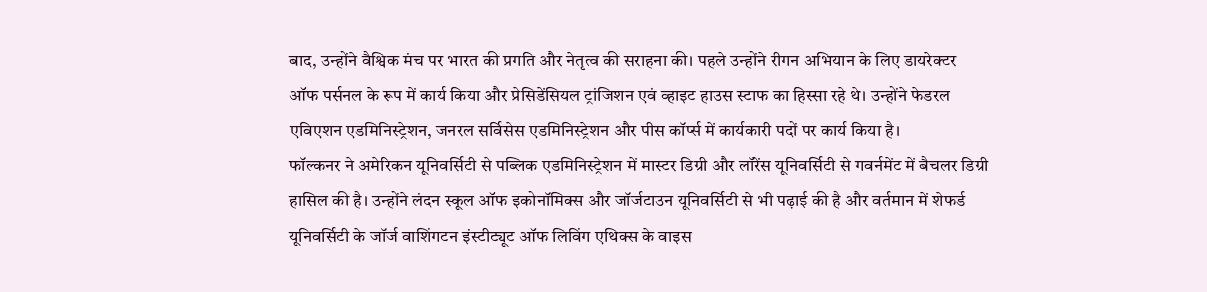बाद, उन्होंने वैश्विक मंच पर भारत की प्रगति और नेतृत्व की सराहना की। पहले उन्होंने रीगन अभियान के लिए डायरेक्टर ऑफ पर्सनल के रूप में कार्य किया और प्रेसिडेंसियल ट्रांजिशन एवं व्हाइट हाउस स्टाफ का हिस्सा रहे थे। उन्होंने फेडरल एविएशन एडमिनिस्ट्रेशन, जनरल सर्विसेस एडमिनिस्ट्रेशन और पीस कॉर्प्स में कार्यकारी पदों पर कार्य किया है।
फॉल्कनर ने अमेरिकन यूनिवर्सिटी से पब्लिक एडमिनिस्ट्रेशन में मास्टर डिग्री और लॉरेंस यूनिवर्सिटी से गवर्नमेंट में बैचलर डिग्री हासिल की है। उन्होंने लंदन स्कूल ऑफ इकोनॉमिक्स और जॉर्जटाउन यूनिवर्सिटी से भी पढ़ाई की है और वर्तमान में शेफर्ड यूनिवर्सिटी के जॉर्ज वाशिंगटन इंस्टीट्यूट ऑफ लिविंग एथिक्स के वाइस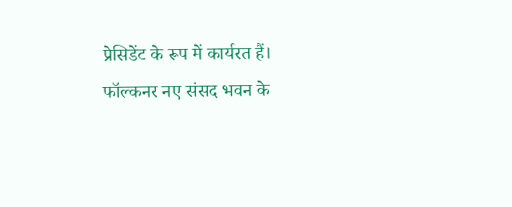प्रेसिडेंट के रूप में कार्यरत हैं।
फॉल्कनर नए संसद भवन के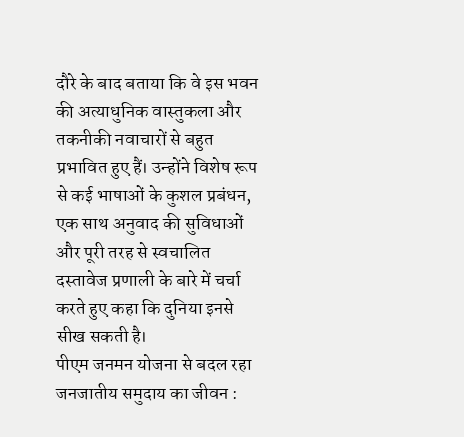दौरे के बाद बताया कि वे इस भवन की अत्याधुनिक वास्तुकला और तकनीकी नवाचारों से बहुत प्रभावित हुए हैं। उन्होंने विशेष रूप से कई भाषाओं के कुशल प्रबंधन, एक साथ अनुवाद की सुविधाओं और पूरी तरह से स्वचालित दस्तावेज प्रणाली के बारे में चर्चा करते हुए कहा कि दुनिया इनसे सीख सकती है।
पीएम जनमन योजना से बदल रहा जनजातीय समुदाय का जीवन :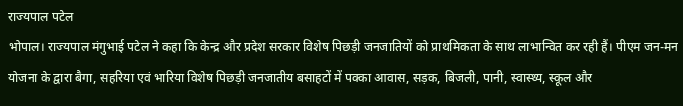राज्यपाल पटेल
भोपाल। राज्यपाल मंगुभाई पटेल ने कहा कि केन्द्र और प्रदेश सरकार विशेष पिछड़ी जनजातियों को प्राथमिकता के साथ लाभान्वित कर रही हैं। पीएम जन-मन योजना के द्वारा बैगा, सहरिया एवं भारिया विशेष पिछड़ी जनजातीय बसाहटों में पक्का आवास, सड़क, बिजली, पानी, स्वास्थ्य, स्कूल और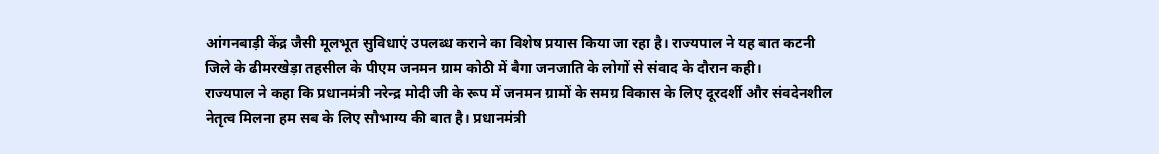आंगनबाड़ी केंद्र जैसी मूलभूत सुविधाएं उपलब्ध कराने का विशेष प्रयास किया जा रहा है। राज्यपाल ने यह बात कटनी जिले के ढीमरखेड़ा तहसील के पीएम जनमन ग्राम कोठी में बैगा जनजाति के लोगों से संवाद के दौरान कही।
राज्यपाल ने कहा कि प्रधानमंत्री नरेन्द्र मोदी जी के रूप में जनमन ग्रामों के समग्र विकास के लिए दूरदर्शी और संवदेनशील नेतृत्व मिलना हम सब के लिए सौभाग्य की बात है। प्रधानमंत्री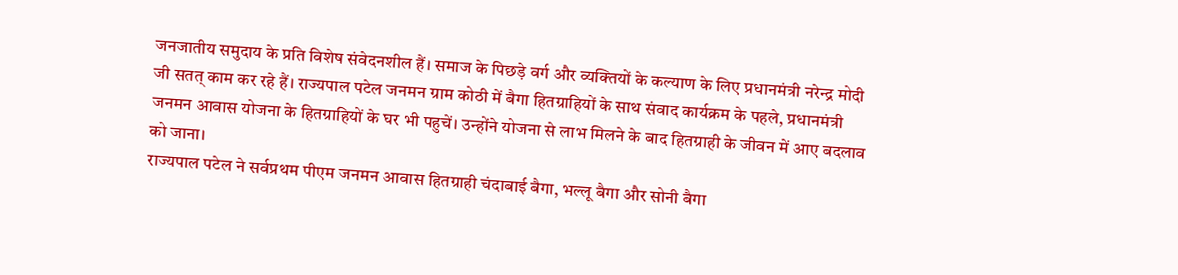जनजातीय समुदाय के प्रति विशेष संवेदनशील हैं। समाज के पिछड़े वर्ग और व्यक्तियों के कल्याण के लिए प्रधानमंत्री नरेन्द्र मोदी जी सतत् काम कर रहे हैं। राज्यपाल पटेल जनमन ग्राम कोठी में बैगा हितग्राहियों के साथ संवाद कार्यक्रम के पहले, प्रधानमंत्री जनमन आवास योजना के हितग्राहियों के घर भी पहुचें। उन्होंने योजना से लाभ मिलने के बाद हितग्राही के जीवन में आए बदलाव को जाना।
राज्यपाल पटेल ने सर्वप्रथम पीएम जनमन आवास हितग्राही चंदाबाई बैगा, भल्लू बैगा और सोनी बैगा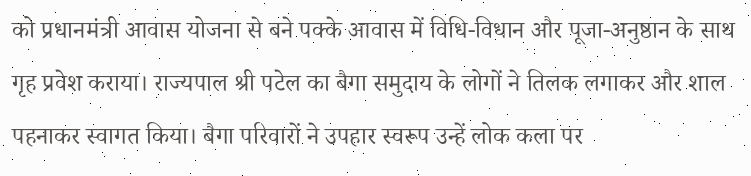को प्रधानमंत्री आवास योजना से बने पक्के आवास में विधि-विधान और पूजा-अनुष्ठान के साथ गृह प्रवेश कराया। राज्यपाल श्री पटेल का बैगा समुदाय के लोगों ने तिलक लगाकर और शाल पहनाकर स्वागत किया। बैगा परिवारों ने उपहार स्वरूप उन्हें लोक कला पर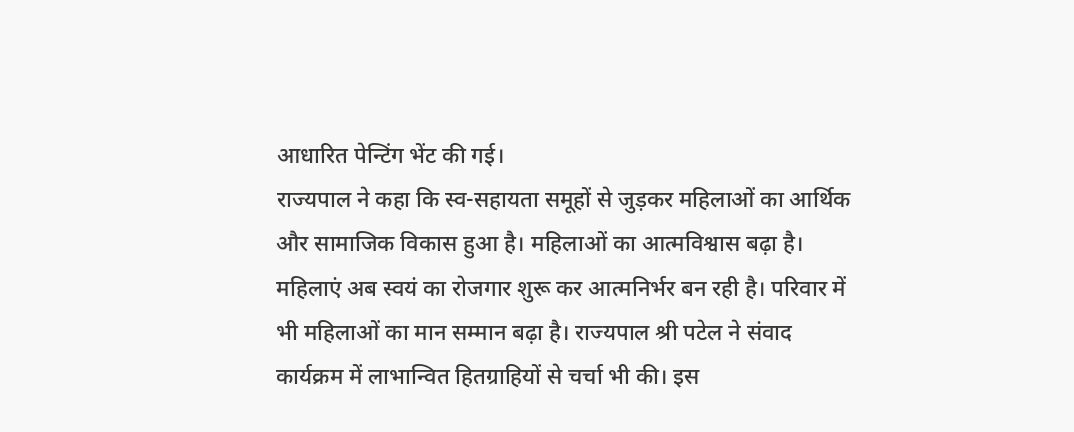आधारित पेन्टिंग भेंट की गई।
राज्यपाल ने कहा कि स्व-सहायता समूहों से जुड़कर महिलाओं का आर्थिक और सामाजिक विकास हुआ है। महिलाओं का आत्मविश्वास बढ़ा है। महिलाएं अब स्वयं का रोजगार शुरू कर आत्मनिर्भर बन रही है। परिवार में भी महिलाओं का मान सम्मान बढ़ा है। राज्यपाल श्री पटेल ने संवाद कार्यक्रम में लाभान्वित हितग्राहियों से चर्चा भी की। इस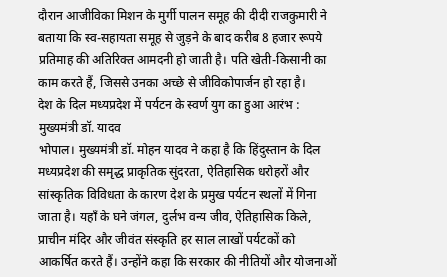दौरान आजीविका मिशन के मुर्गी पालन समूह की दीदी राजकुमारी ने बताया कि स्व-सहायता समूह से जुड़ने के बाद करीब 8 हजार रूपये प्रतिमाह की अतिरिक्त आमदनी हो जाती है। पति खेती-किसानी का काम करते हैं, जिससे उनका अच्छे से जीविकोपार्जन हो रहा है।
देश के दिल मध्यप्रदेश में पर्यटन के स्वर्ण युग का हुआ आरंभ : मुख्यमंत्री डॉ. यादव
भोपाल। मुख्यमंत्री डॉ. मोहन यादव ने कहा है कि हिंदुस्तान के दिल मध्यप्रदेश की समृद्ध प्राकृतिक सुंदरता, ऐतिहासिक धरोहरों और सांस्कृतिक विविधता के कारण देश के प्रमुख पर्यटन स्थलों में गिना जाता है। यहाँ के घने जंगल, दुर्लभ वन्य जीव, ऐतिहासिक किले, प्राचीन मंदिर और जीवंत संस्कृति हर साल लाखों पर्यटकों को आकर्षित करते हैं। उन्होंने कहा कि सरकार की नीतियों और योजनाओं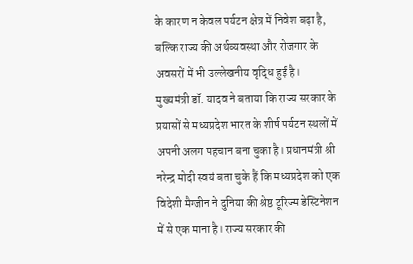के कारण न केवल पर्यटन क्षेत्र में निवेश बढ़ा है, बल्कि राज्य की अर्थव्यवस्था और रोजगार के अवसरों में भी उल्लेखनीय वृद्धि हुई है।
मुख्यमंत्री डॉ. यादव ने बताया कि राज्य सरकार के प्रयासों से मध्यप्रदेश भारत के शीर्ष पर्यटन स्थलों में अपनी अलग पहचान बना चुका है। प्रधानमंत्री श्री नरेन्द्र मोदी स्वयं बता चुके हैं कि मध्यप्रदेश को एक विदेशी मैग्जीन ने दुनिया की श्रेष्ठ टूरिज्म डेस्टिनेशन में से एक माना है। राज्य सरकार की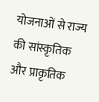योजनाओं से राज्य की सांस्कृतिक और प्राकृतिक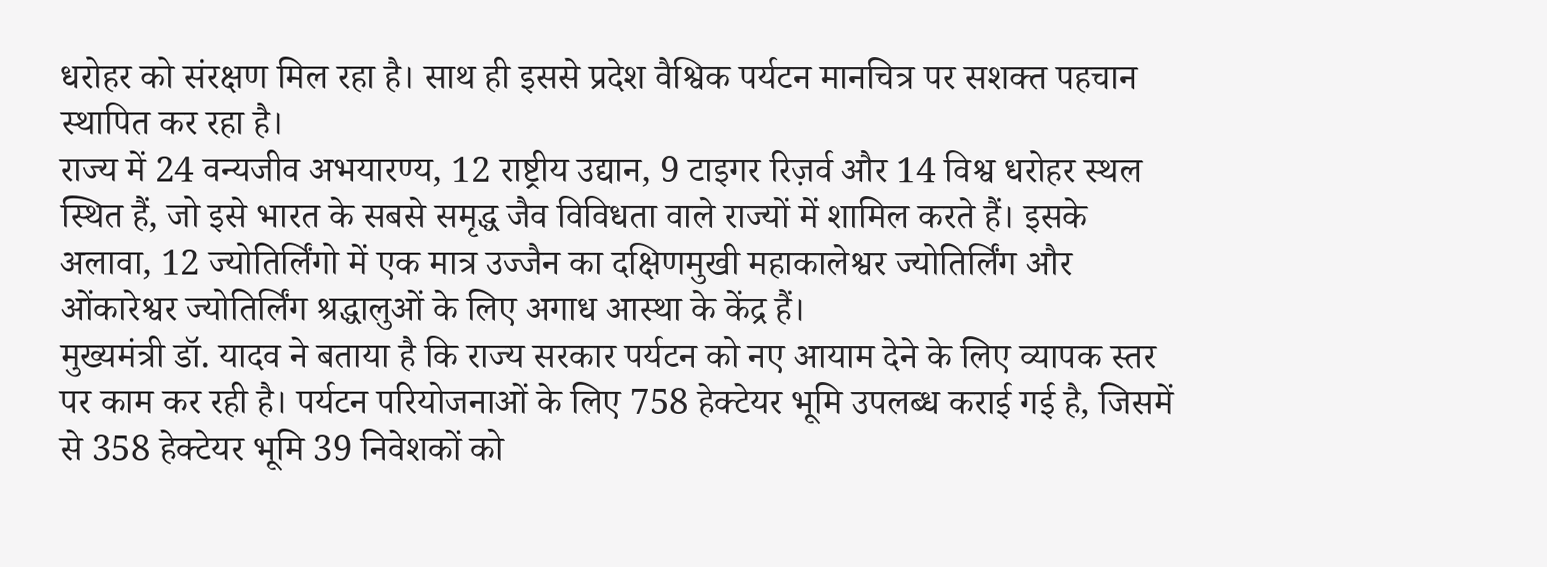धरोहर को संरक्षण मिल रहा है। साथ ही इससे प्रदेश वैश्विक पर्यटन मानचित्र पर सशक्त पहचान स्थापित कर रहा है।
राज्य में 24 वन्यजीव अभयारण्य, 12 राष्ट्रीय उद्यान, 9 टाइगर रिज़र्व और 14 विश्व धरोहर स्थल स्थित हैं, जो इसे भारत के सबसे समृद्ध जैव विविधता वाले राज्यों में शामिल करते हैं। इसके अलावा, 12 ज्योतिर्लिंगो में एक मात्र उज्जैन का दक्षिणमुखी महाकालेश्वर ज्योतिर्लिंग और ओंकारेश्वर ज्योतिर्लिंग श्रद्धालुओं के लिए अगाध आस्था के केंद्र हैं।
मुख्यमंत्री डॉ. यादव ने बताया है कि राज्य सरकार पर्यटन को नए आयाम देने के लिए व्यापक स्तर पर काम कर रही है। पर्यटन परियोजनाओं के लिए 758 हेक्टेयर भूमि उपलब्ध कराई गई है, जिसमें से 358 हेक्टेयर भूमि 39 निवेशकों को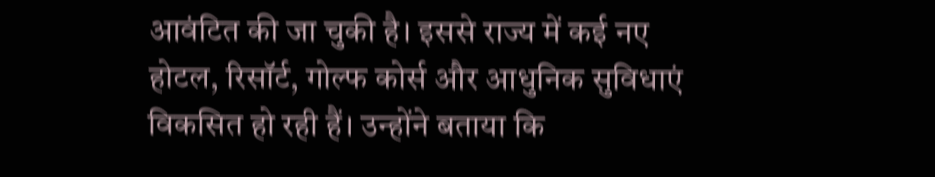आवंटित की जा चुकी है। इससे राज्य में कई नए होटल, रिसॉर्ट, गोल्फ कोर्स और आधुनिक सुविधाएं विकसित हो रही हैं। उन्होंने बताया कि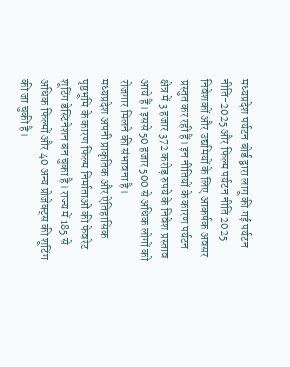मध्यप्रदेश पर्यटन बोर्ड द्वारा लागू की गई पर्यटन नीति-2025 और फिल्म पर्यटन नीति 2025 निवेशकों और उद्यमियों के लिए आकर्षक अवसर प्रस्तुत कर रही हैं। इन नीतियों के कारण पर्यटन क्षेत्र में 3 हजार 372 करोड़ रुपये के निवेश प्रस्ताव आये हैं। इससे 50 हजार 500 से अधिक लोगों को रोजगार मिलने की संभावना है।
मध्यप्रदेश अपनी प्राकृतिक और ऐतिहासिक पृष्ठभूमि के कारण फिल्म निर्माताओं की फेवरेट शूटिंग डेस्टिनेशन बन चुका है। राज्य में 185 से अधिक फिल्मों और 40 अन्य प्रोजेक्ट्स की शूटिंग की जा चुकी है।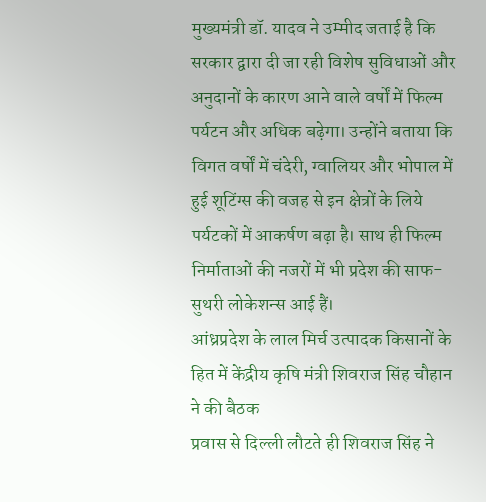मुख्यमंत्री डॉ. यादव ने उम्मीद जताई है कि सरकार द्वारा दी जा रही विशेष सुविधाओं और अनुदानों के कारण आने वाले वर्षों में फिल्म पर्यटन और अधिक बढ़ेगा। उन्होंने बताया कि विगत वर्षों में चंदेरी, ग्वालियर और भोपाल में हुई शूटिंग्स की वजह से इन क्षेत्रों के लिये पर्यटकों में आकर्षण बढ़ा है। साथ ही फिल्म निर्माताओं की नजरों में भी प्रदेश की साफ-सुथरी लोकेशन्स आई हैं।
आंध्रप्रदेश के लाल मिर्च उत्पादक किसानों के हित में केंद्रीय कृषि मंत्री शिवराज सिंह चौहान ने की बैठक
प्रवास से दिल्ली लौटते ही शिवराज सिंह ने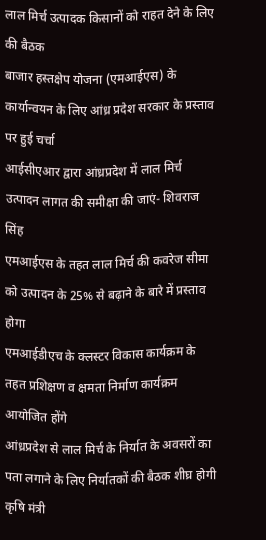लाल मिर्च उत्पादक किसानों को राहत देने के लिए की बैठक
बाजार हस्तक्षेप योजना (एमआईएस) के कार्यान्वयन के लिए आंध्र प्रदेश सरकार के प्रस्ताव पर हुई चर्चा
आईसीएआर द्वारा आंध्रप्रदेश में लाल मिर्च उत्पादन लागत की समीक्षा की जाएं- शिवराज सिंह
एमआईएस के तहत लाल मिर्च की कवरेज सीमा को उत्पादन के 25% से बढ़ाने के बारे में प्रस्ताव होगा
एमआईडीएच के क्लस्टर विकास कार्यक्रम के तहत प्रशिक्षण व क्षमता निर्माण कार्यक्रम आयोजित होंगे
आंध्रप्रदेश से लाल मिर्च के निर्यात के अवसरों का पता लगाने के लिए निर्यातकों की बैठक शीघ्र होगी
कृषि मंत्री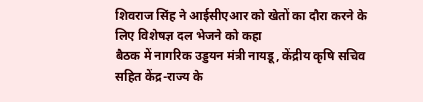शिवराज सिंह ने आईसीएआर को खेतों का दौरा करने के लिए विशेषज्ञ दल भेजने को कहा
बैठक में नागरिक उड्डयन मंत्री नायडू, केंद्रीय कृषि सचिव सहित केंद्र-राज्य के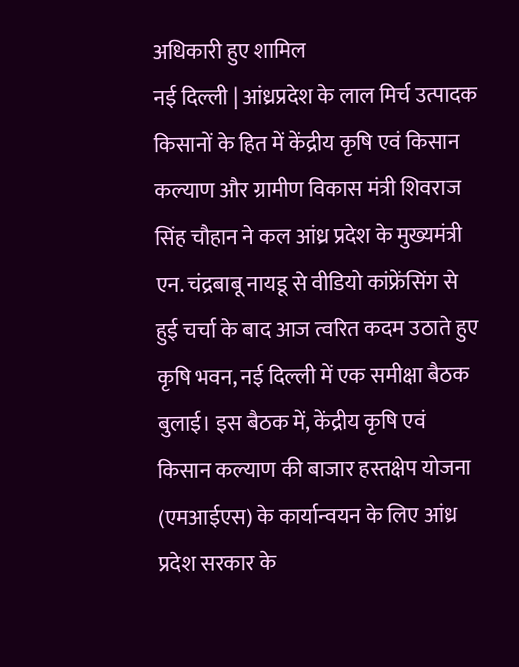अधिकारी हुए शामिल
नई दिल्ली | आंध्रप्रदेश के लाल मिर्च उत्पादक किसानों के हित में केंद्रीय कृषि एवं किसान कल्याण और ग्रामीण विकास मंत्री शिवराज सिंह चौहान ने कल आंध्र प्रदेश के मुख्यमंत्री एन. चंद्रबाबू नायडू से वीडियो कांफ्रेंसिंग से हुई चर्चा के बाद आज त्वरित कदम उठाते हुए कृषि भवन, नई दिल्ली में एक समीक्षा बैठक बुलाई। इस बैठक में, केंद्रीय कृषि एवं किसान कल्याण की बाजार हस्तक्षेप योजना (एमआईएस) के कार्यान्वयन के लिए आंध्र प्रदेश सरकार के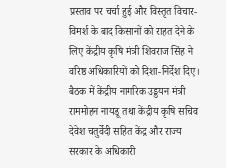प्रस्ताव पर चर्चा हुई और विस्तृत विचार-विमर्श के बाद किसानों को राहत देने के लिए केंद्रीय कृषि मंत्री शिवराज सिंह ने वरिष्ठ अधिकारियों को दिशा-निर्देश दिए। बैठक में केंद्रीय नागरिक उड्डयन मंत्री राममोहन नायडू तथा केंद्रीय कृषि सचिव देवेश चतुर्वेदी सहित केंद्र और राज्य सरकार के अधिकारी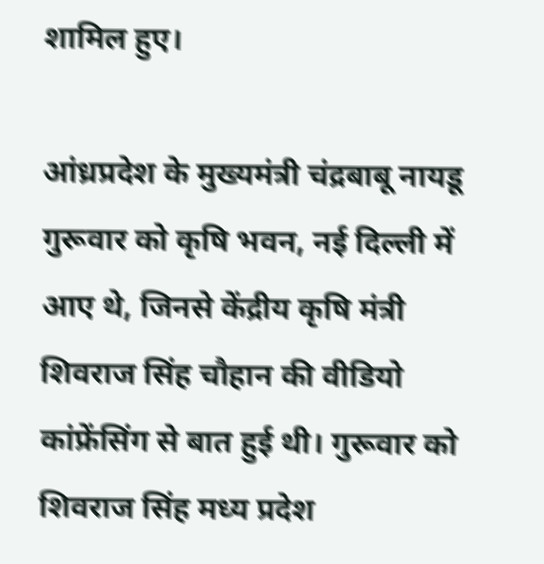शामिल हुए।

आंध्रप्रदेश के मुख्यमंत्री चंद्रबाबू नायडू गुरूवार को कृषि भवन, नई दिल्ली में आए थे, जिनसे केंद्रीय कृषि मंत्री शिवराज सिंह चौहान की वीडियो कांफ्रेंसिंग से बात हुई थी। गुरूवार को शिवराज सिंह मध्य प्रदेश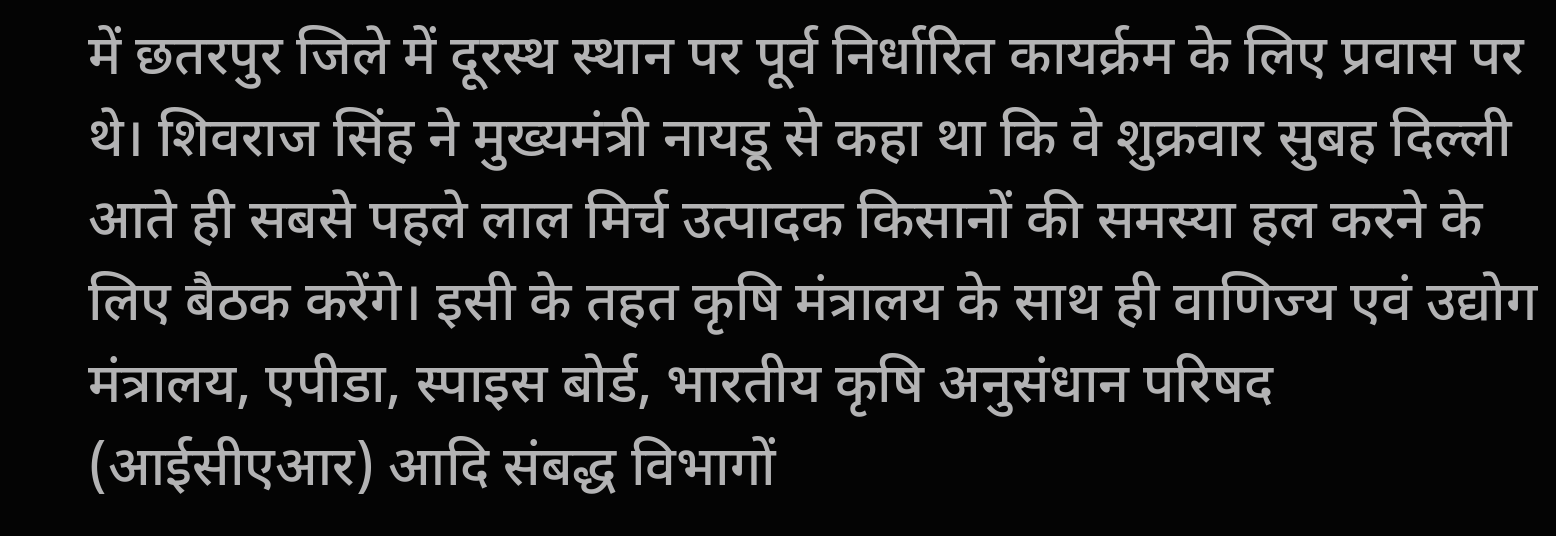में छतरपुर जिले में दूरस्थ स्थान पर पूर्व निर्धारित कायर्क्रम के लिए प्रवास पर थे। शिवराज सिंह ने मुख्यमंत्री नायडू से कहा था कि वे शुक्रवार सुबह दिल्ली आते ही सबसे पहले लाल मिर्च उत्पादक किसानों की समस्या हल करने के लिए बैठक करेंगे। इसी के तहत कृषि मंत्रालय के साथ ही वाणिज्य एवं उद्योग मंत्रालय, एपीडा, स्पाइस बोर्ड, भारतीय कृषि अनुसंधान परिषद (आईसीएआर) आदि संबद्ध विभागों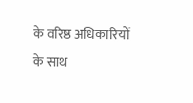के वरिष्ठ अधिकारियों के साथ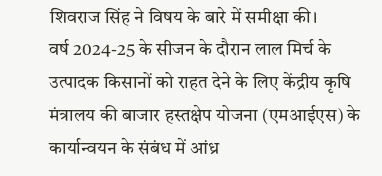शिवराज सिंह ने विषय के बारे में समीक्षा की।
वर्ष 2024-25 के सीजन के दौरान लाल मिर्च के उत्पादक किसानों को राहत देने के लिए केंद्रीय कृषि मंत्रालय की बाजार हस्तक्षेप योजना (एमआईएस) के कार्यान्वयन के संबंध में आंध्र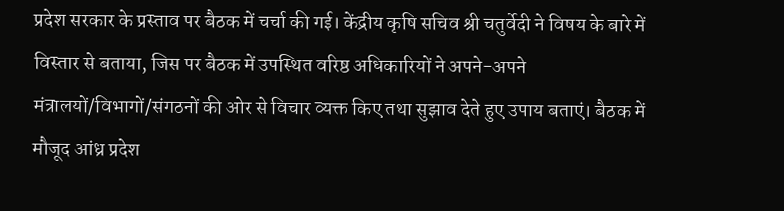प्रदेश सरकार के प्रस्ताव पर बैठक में चर्चा की गई। केंद्रीय कृषि सचिव श्री चतुर्वेदी ने विषय के बारे में विस्तार से बताया, जिस पर बैठक में उपस्थित वरिष्ठ अधिकारियों ने अपने-अपने मंत्रालयों/विभागों/संगठनों की ओर से विचार व्यक्त किए तथा सुझाव देते हुए उपाय बताएं। बैठक में मौजूद आंध्र प्रदेश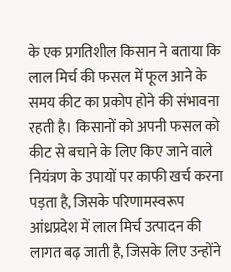के एक प्रगतिशील किसान ने बताया कि लाल मिर्च की फसल में फूल आने के समय कीट का प्रकोप होने की संभावना रहती है। किसानों को अपनी फसल को कीट से बचाने के लिए किए जाने वाले नियंत्रण के उपायों पर काफी खर्च करना पड़ता है, जिसके परिणामस्वरूप आंध्रप्रदेश में लाल मिर्च उत्पादन की लागत बढ़ जाती है, जिसके लिए उन्होंने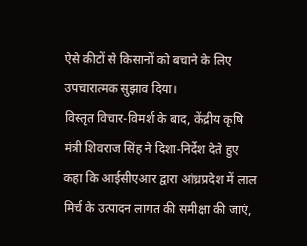ऐसे कीटों से किसानों को बचाने के लिए उपचारात्मक सुझाव दिया।
विस्तृत विचार-विमर्श के बाद, केंद्रीय कृषि मंत्री शिवराज सिंह ने दिशा-निर्देश देते हुए कहा कि आईसीएआर द्वारा आंध्रप्रदेश में लाल मिर्च के उत्पादन लागत की समीक्षा की जाएं,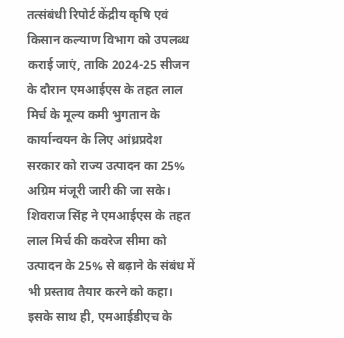तत्संबंधी रिपोर्ट केंद्रीय कृषि एवं किसान कल्याण विभाग को उपलब्ध कराई जाएं, ताकि 2024-25 सीजन के दौरान एमआईएस के तहत लाल मिर्च के मूल्य कमी भुगतान के कार्यान्वयन के लिए आंध्रप्रदेश सरकार को राज्य उत्पादन का 25% अग्रिम मंजूरी जारी की जा सके। शिवराज सिंह ने एमआईएस के तहत लाल मिर्च की कवरेज सीमा को उत्पादन के 25% से बढ़ाने के संबंध में भी प्रस्ताव तैयार करने को कहा। इसके साथ ही, एमआईडीएच के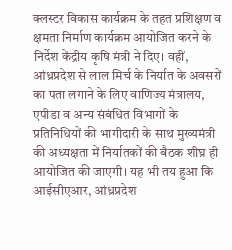क्लस्टर विकास कार्यक्रम के तहत प्रशिक्षण व क्षमता निर्माण कार्यक्रम आयोजित करने के निर्देश केंद्रीय कृषि मंत्री ने दिए। वहीं, आंध्रप्रदेश से लाल मिर्च के निर्यात के अवसरों का पता लगाने के लिए वाणिज्य मंत्रालय, एपीडा व अन्य संबंधित विभागों के प्रतिनिधियों की भागीदारी के साथ मुख्यमंत्री की अध्यक्षता में निर्यातकों की बैठक शीघ्र ही आयोजित की जाएगी। यह भी तय हुआ कि आईसीएआर, आंध्रप्रदेश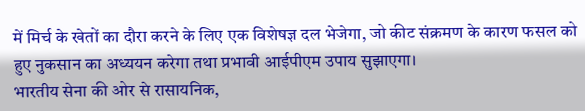में मिर्च के खेतों का दौरा करने के लिए एक विशेषज्ञ दल भेजेगा, जो कीट संक्रमण के कारण फसल को हुए नुकसान का अध्ययन करेगा तथा प्रभावी आईपीएम उपाय सुझाएगा।
भारतीय सेना की ओर से रासायनिक,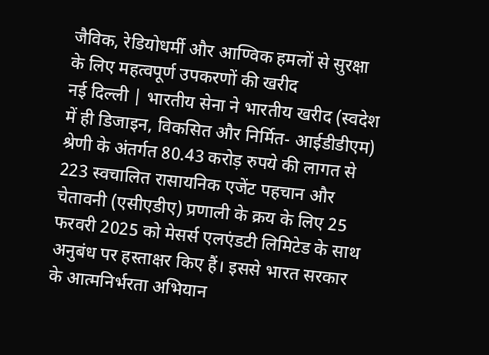जैविक, रेडियोधर्मी और आण्विक हमलों से सुरक्षा के लिए महत्वपूर्ण उपकरणों की खरीद
नई दिल्ली | भारतीय सेना ने भारतीय खरीद (स्वदेश में ही डिजाइन, विकसित और निर्मित- आईडीडीएम) श्रेणी के अंतर्गत 80.43 करोड़ रुपये की लागत से 223 स्वचालित रासायनिक एजेंट पहचान और चेतावनी (एसीएडीए) प्रणाली के क्रय के लिए 25 फरवरी 2025 को मेसर्स एलएंडटी लिमिटेड के साथ अनुबंध पर हस्ताक्षर किए हैं। इससे भारत सरकार के आत्मनिर्भरता अभियान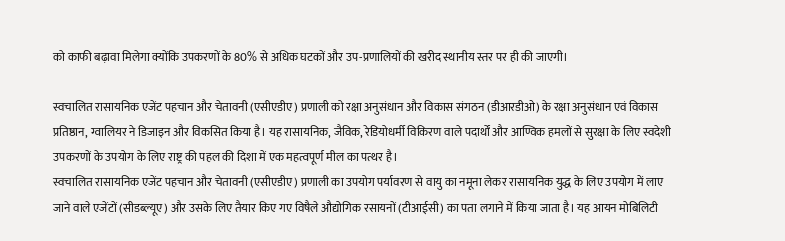को काफी बढ़ावा मिलेगा क्योंकि उपकरणों के 80% से अधिक घटकों और उप-प्रणालियों की खरीद स्थानीय स्तर पर ही की जाएगी।

स्वचालित रासायनिक एजेंट पहचान और चेतावनी (एसीएडीए) प्रणाली को रक्षा अनुसंधान और विकास संगठन (डीआरडीओ) के रक्षा अनुसंधान एवं विकास प्रतिष्ठान, ग्वालियर ने डिजाइन और विकसित किया है। यह रासायनिक, जैविक, रेडियोधर्मी विकिरण वाले पदार्थों और आण्विक हमलों से सुरक्षा के लिए स्वदेशी उपकरणों के उपयोग के लिए राष्ट्र की पहल की दिशा में एक महत्वपूर्ण मील का पत्थर है।
स्वचालित रासायनिक एजेंट पहचान और चेतावनी (एसीएडीए) प्रणाली का उपयोग पर्यावरण से वायु का नमूना लेकर रासायनिक युद्ध के लिए उपयोग में लाए जाने वाले एजेंटों (सीडब्ल्यूए) और उसके लिए तैयार किए गए विषैले औद्योगिक रसायनों (टीआईसी) का पता लगाने में किया जाता है। यह आयन मोबिलिटी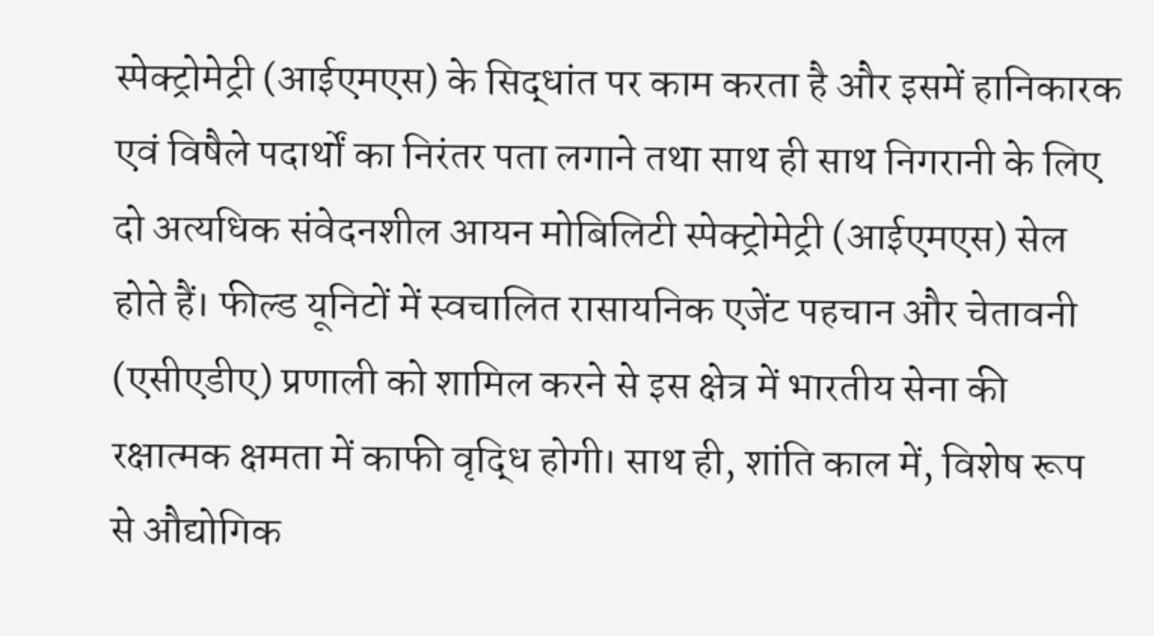स्पेक्ट्रोमेट्री (आईएमएस) के सिद्धांत पर काम करता है और इसमें हानिकारक एवं विषैले पदार्थों का निरंतर पता लगाने तथा साथ ही साथ निगरानी के लिए दो अत्यधिक संवेदनशील आयन मोबिलिटी स्पेक्ट्रोमेट्री (आईएमएस) सेल होते हैं। फील्ड यूनिटों में स्वचालित रासायनिक एजेंट पहचान और चेतावनी (एसीएडीए) प्रणाली को शामिल करने से इस क्षेत्र में भारतीय सेना की रक्षात्मक क्षमता में काफी वृद्धि होगी। साथ ही, शांति काल में, विशेष रूप से औद्योगिक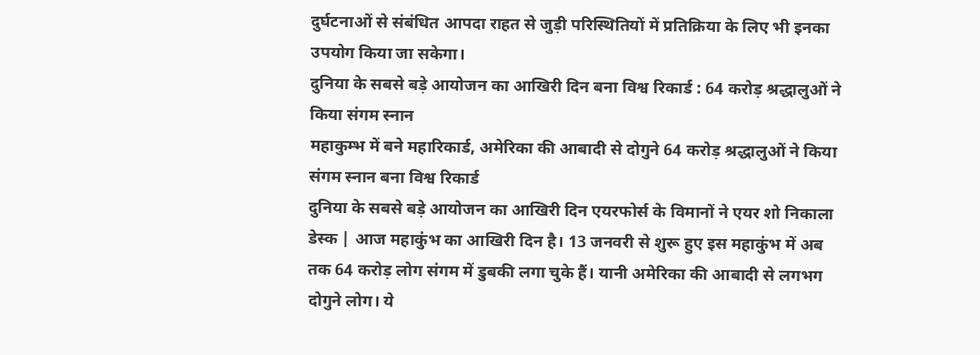दुर्घटनाओं से संबंधित आपदा राहत से जुड़ी परिस्थितियों में प्रतिक्रिया के लिए भी इनका उपयोग किया जा सकेगा।
दुनिया के सबसे बड़े आयोजन का आखिरी दिन बना विश्व रिकार्ड : 64 करोड़ श्रद्धालुओं ने किया संगम स्नान
महाकुम्भ में बने महारिकार्ड, अमेरिका की आबादी से दोगुने 64 करोड़ श्रद्धालुओं ने किया संगम स्नान बना विश्व रिकार्ड
दुनिया के सबसे बड़े आयोजन का आखिरी दिन एयरफोर्स के विमानों ने एयर शो निकाला
डेस्क | आज महाकुंभ का आखिरी दिन है। 13 जनवरी से शुरू हुए इस महाकुंभ में अब तक 64 करोड़ लोग संगम में डुबकी लगा चुके हैं। यानी अमेरिका की आबादी से लगभग दोगुने लोग। ये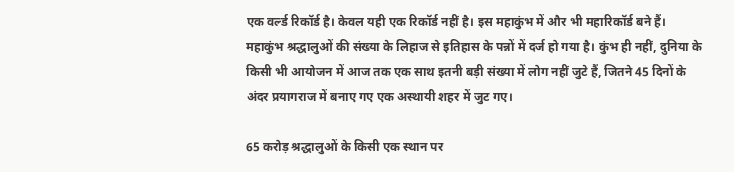एक वर्ल्ड रिकॉर्ड है। केवल यही एक रिकॉर्ड नहीं है। इस महाकुंभ में और भी महारिकॉर्ड बने हैं। महाकुंभ श्रद्धालुओं की संख्या के लिहाज से इतिहास के पन्नों में दर्ज हो गया है। कुंभ ही नहीं, दुनिया के किसी भी आयोजन में आज तक एक साथ इतनी बड़ी संख्या में लोग नहीं जुटे हैं, जितने 45 दिनों के अंदर प्रयागराज में बनाए गए एक अस्थायी शहर में जुट गए।

65 करोड़ श्रद्धालुओं के किसी एक स्थान पर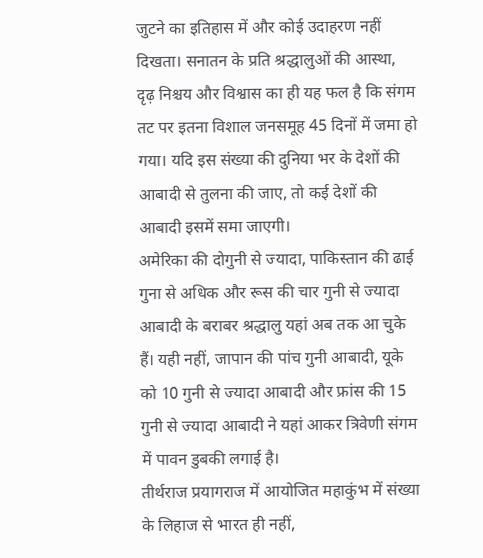जुटने का इतिहास में और कोई उदाहरण नहीं दिखता। सनातन के प्रति श्रद्धालुओं की आस्था, दृढ़ निश्चय और विश्वास का ही यह फल है कि संगम तट पर इतना विशाल जनसमूह 45 दिनों में जमा हो गया। यदि इस संख्या की दुनिया भर के देशों की आबादी से तुलना की जाए, तो कई देशों की आबादी इसमें समा जाएगी।
अमेरिका की दोगुनी से ज्यादा, पाकिस्तान की ढाई गुना से अधिक और रूस की चार गुनी से ज्यादा आबादी के बराबर श्रद्धालु यहां अब तक आ चुके हैं। यही नहीं, जापान की पांच गुनी आबादी, यूके को 10 गुनी से ज्यादा आबादी और फ्रांस की 15 गुनी से ज्यादा आबादी ने यहां आकर त्रिवेणी संगम में पावन डुबकी लगाई है।
तीर्थराज प्रयागराज में आयोजित महाकुंभ में संख्या के लिहाज से भारत ही नहीं,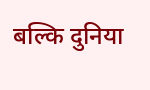बल्कि दुनिया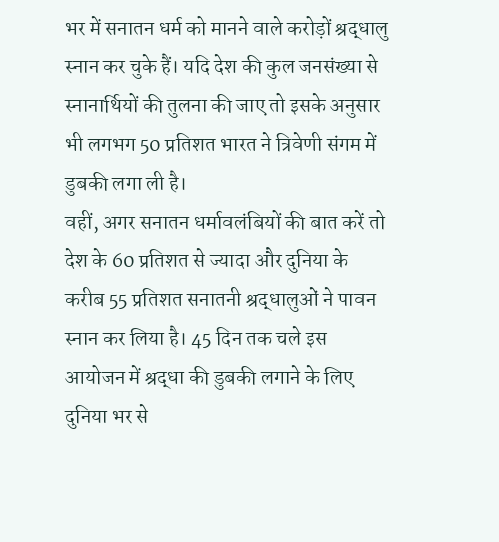भर में सनातन धर्म को मानने वाले करोड़ों श्रद्धालु स्नान कर चुके हैं। यदि देश की कुल जनसंख्या से स्नानार्थियों की तुलना की जाए तो इसके अनुसार भी लगभग 50 प्रतिशत भारत ने त्रिवेणी संगम में डुबकी लगा ली है।
वहीं, अगर सनातन धर्मावलंबियों की बात करें तो देश के 60 प्रतिशत से ज्यादा और दुनिया के करीब 55 प्रतिशत सनातनी श्रद्धालुओं ने पावन स्नान कर लिया है। 45 दिन तक चले इस आयोजन में श्रद्धा की डुबकी लगाने के लिए दुनिया भर से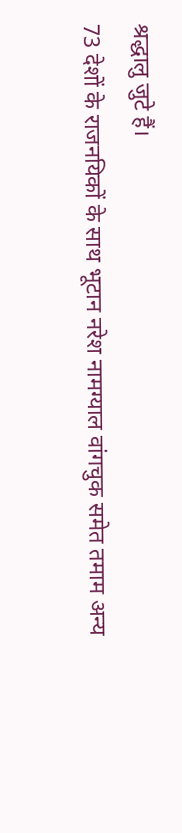श्रद्धालु जुटे हैं।
73 देशों के राजनयिकों के साथ भूटान नरेश नामग्याल वांगचुक समेत तमाम अन्य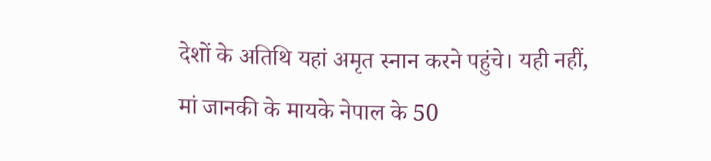देशों के अतिथि यहां अमृत स्नान करने पहुंचे। यही नहीं, मां जानकी के मायके नेपाल के 50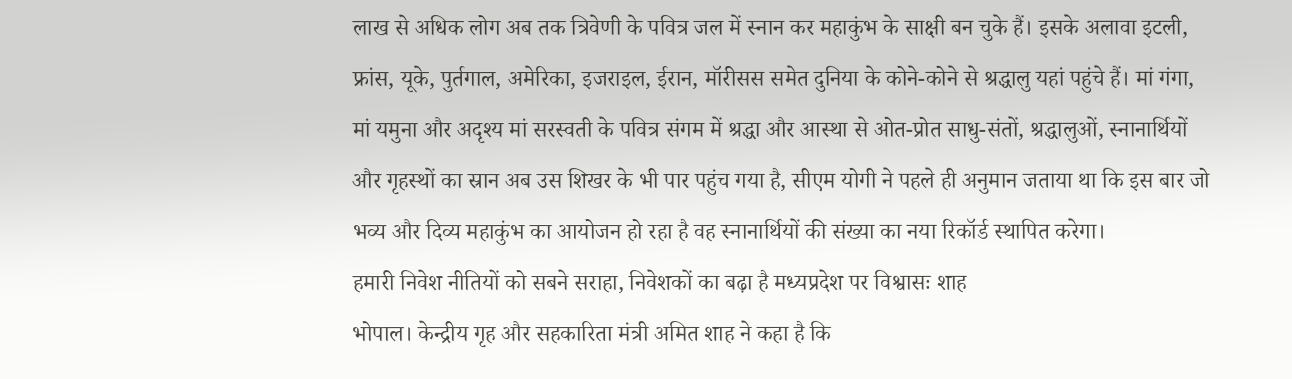लाख से अधिक लोग अब तक त्रिवेणी के पवित्र जल में स्नान कर महाकुंभ के साक्षी बन चुके हैं। इसके अलावा इटली, फ्रांस, यूके, पुर्तगाल, अमेरिका, इजराइल, ईरान, मॉरीसस समेत दुनिया के कोने-कोने से श्रद्धालु यहां पहुंचे हैं। मां गंगा, मां यमुना और अदृश्य मां सरस्वती के पवित्र संगम में श्रद्धा और आस्था से ओत-प्रोत साधु-संतों, श्रद्धालुओं, स्नानार्थियों और गृहस्थों का स्रान अब उस शिखर के भी पार पहुंच गया है, सीएम योगी ने पहले ही अनुमान जताया था कि इस बार जो भव्य और दिव्य महाकुंभ का आयोजन हो रहा है वह स्नानार्थियों की संख्या का नया रिकॉर्ड स्थापित करेगा।
हमारी निवेश नीतियों को सबने सराहा, निवेशकों का बढ़ा है मध्यप्रदेश पर विश्वासः शाह
भोपाल। केन्द्रीय गृह और सहकारिता मंत्री अमित शाह ने कहा है कि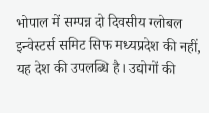भोपाल में सम्पन्न दो दिवसीय ग्लोबल इन्वेस्टर्स समिट सिफ मध्यप्रदेश की नहीं, यह देश की उपलब्धि है। उद्योगों की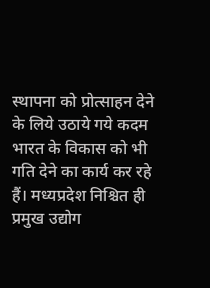स्थापना को प्रोत्साहन देने के लिये उठाये गये कदम भारत के विकास को भी गति देने का कार्य कर रहे हैं। मध्यप्रदेश निश्चित ही प्रमुख उद्योग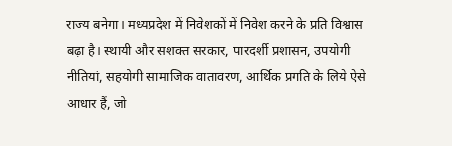राज्य बनेगा। मध्यप्रदेश में निवेशकों में निवेश करने के प्रति विश्वास बढ़ा है। स्थायी और सशक्त सरकार, पारदर्शी प्रशासन, उपयोगी नीतियां, सहयोगी सामाजिक वातावरण, आर्थिक प्रगति के लिये ऐसे आधार हैं, जो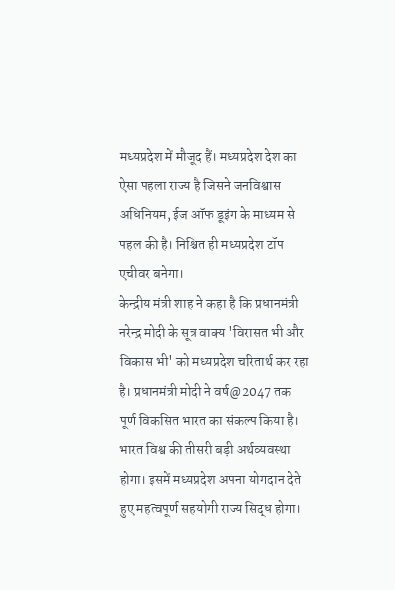मध्यप्रदेश में मौजूद हैं। मध्यप्रदेश देश का ऐसा पहला राज्य है जिसने जनविश्वास अधिनियम, ईज ऑफ डूइंग के माध्यम से पहल की है। निश्चित ही मध्यप्रदेश टॉप एचीवर बनेगा।
केन्द्रीय मंत्री शाह ने कहा है कि प्रधानमंत्री नरेन्द्र मोदी के सूत्र वाक्य 'विरासत भी और विकास भी' को मध्यप्रदेश चरितार्थ कर रहा है। प्रधानमंत्री मोदी ने वर्ष@2047 तक पूर्ण विकसित भारत का संकल्प किया है। भारत विश्व की तीसरी बड़ी अर्थव्यवस्था होगा। इसमें मध्यप्रदेश अपना योगदान देते हुए महत्वपूर्ण सहयोगी राज्य सिद्ध होगा।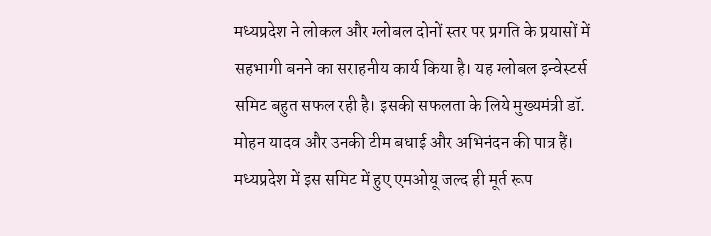मध्यप्रदेश ने लोकल और ग्लोबल दोनों स्तर पर प्रगति के प्रयासों में सहभागी बनने का सराहनीय कार्य किया है। यह ग्लोबल इन्वेस्टर्स समिट बहुत सफल रही है। इसकी सफलता के लिये मुख्यमंत्री डॉ. मोहन यादव और उनकी टीम बधाई और अभिनंदन की पात्र हैं। मध्यप्रदेश में इस समिट में हुए एमओयू जल्द ही मूर्त रूप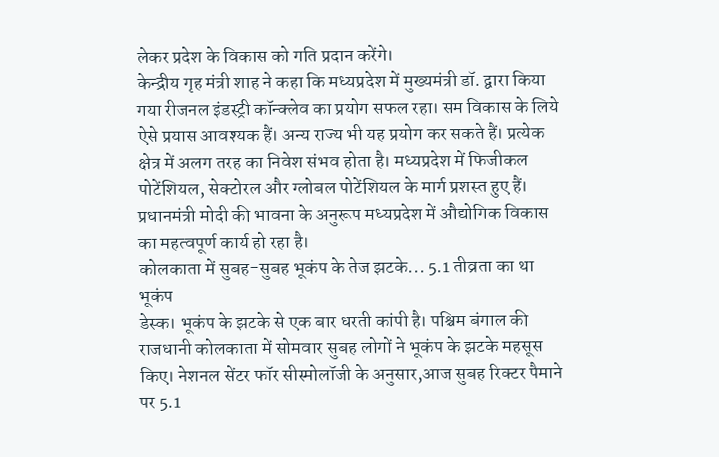लेकर प्रदेश के विकास को गति प्रदान करेंगे।
केन्द्रीय गृह मंत्री शाह ने कहा कि मध्यप्रदेश में मुख्यमंत्री डॉ. द्वारा किया गया रीजनल इंडस्ट्री कॉन्क्लेव का प्रयोग सफल रहा। सम विकास के लिये ऐसे प्रयास आवश्यक हैं। अन्य राज्य भी यह प्रयोग कर सकते हैं। प्रत्येक क्षेत्र में अलग तरह का निवेश संभव होता है। मध्यप्रदेश में फिजीकल पोटेंशियल, सेक्टोरल और ग्लोबल पोटेंशियल के मार्ग प्रशस्त हुए हैं। प्रधानमंत्री मोदी की भावना के अनुरूप मध्यप्रदेश में औद्योगिक विकास का महत्वपूर्ण कार्य हो रहा है।
कोलकाता में सुबह-सुबह भूकंप के तेज झटके... 5.1 तीव्रता का था भूकंप
डेस्क। भूकंप के झटके से एक बार धरती कांपी है। पश्चिम बंगाल की राजधानी कोलकाता में सोमवार सुबह लोगों ने भूकंप के झटके महसूस किए। नेशनल सेंटर फॉर सीस्मोलॉजी के अनुसार,आज सुबह रिक्टर पैमाने पर 5.1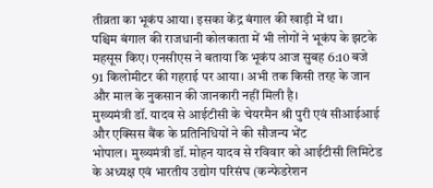तीव्रता का भूकंप आया। इसका केंद्र बंगाल की खाड़ी में था।
पश्चिम बंगाल की राजधानी कोलकाता में भी लोगों ने भूकंप के झटके महसूस किए। एनसीएस ने बताया कि भूकंप आज सुबह 6:10 बजे 91 किलोमीटर की गहराई पर आया। अभी तक किसी तरह के जान और माल के नुकसान की जानकारी नहीं मिली है।
मुख्यमंत्री डॉ. यादव से आईटीसी के चेयरमैन श्री पुरी एवं सीआईआई और एक्सिस बैंक के प्रतिनिधियों ने की सौजन्य भेंट
भोपाल। मुख्यमंत्री डॉ. मोहन यादव से रविवार को आईटीसी लिमिटेड के अध्यक्ष एवं भारतीय उद्योग परिसंघ (कन्फेडरेशन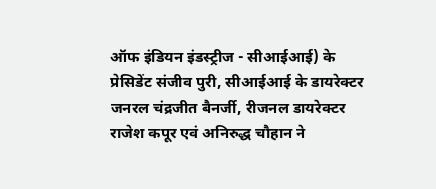ऑफ इंडियन इंडस्ट्रीज - सीआईआई) के प्रेसिडेंट संजीव पुरी, सीआईआई के डायरेक्टर जनरल चंद्रजीत बैनर्जी, रीजनल डायरेक्टर राजेश कपूर एवं अनिरुद्ध चौहान ने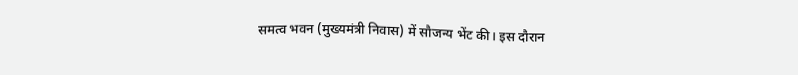समत्व भवन (मुख्यमंत्री निवास) में सौजन्य भेंट की। इस दौरान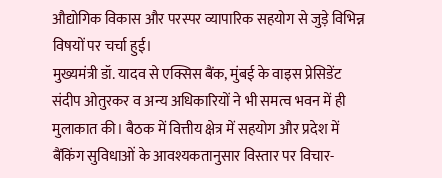औद्योगिक विकास और परस्पर व्यापारिक सहयोग से जुड़े विभिन्न विषयों पर चर्चा हुई।
मुख्यमंत्री डॉ. यादव से एक्सिस बैंक, मुंबई के वाइस प्रेसिडेंट संदीप ओतुरकर व अन्य अधिकारियों ने भी समत्व भवन में ही मुलाकात की। बैठक में वित्तीय क्षेत्र में सहयोग और प्रदेश में बैंकिंग सुविधाओं के आवश्यकतानुसार विस्तार पर विचार-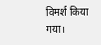विमर्श किया गया।